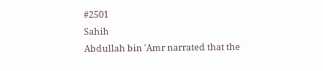#2501
Sahih
Abdullah bin 'Amr narrated that the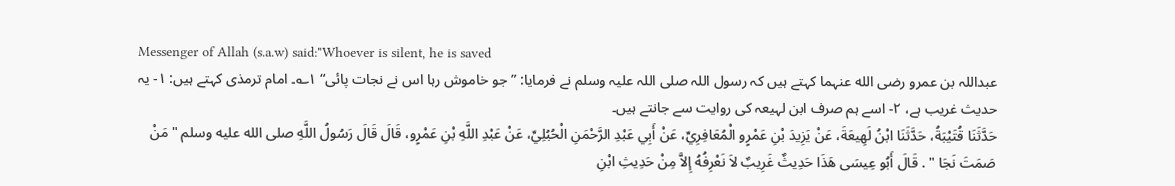Messenger of Allah (s.a.w) said:"Whoever is silent, he is saved
عبداللہ بن عمرو رضی الله عنہما کہتے ہیں کہ رسول اللہ صلی اللہ علیہ وسلم نے فرمایا: ”جو خاموش رہا اس نے نجات پائی“ ۱؎۔ امام ترمذی کہتے ہیں: ۱- یہ حدیث غریب ہے، ۲- اسے ہم صرف ابن لہیعہ کی روایت سے جانتے ہیں۔
حَدَّثَنَا قُتَيْبَةُ، حَدَّثَنَا ابْنُ لَهِيعَةَ، عَنْ يَزِيدَ بْنِ عَمْرٍو الْمُعَافِرِيِّ، عَنْ أَبِي عَبْدِ الرَّحْمَنِ الْحُبُلِيِّ، عَنْ عَبْدِ اللَّهِ بْنِ عَمْرٍو، قَالَ قَالَ رَسُولُ اللَّهِ صلى الله عليه وسلم " مَنْ صَمَتَ نَجَا " . قَالَ أَبُو عِيسَى هَذَا حَدِيثٌ غَرِيبٌ لاَ نَعْرِفُهُ إِلاَّ مِنْ حَدِيثِ ابْنِ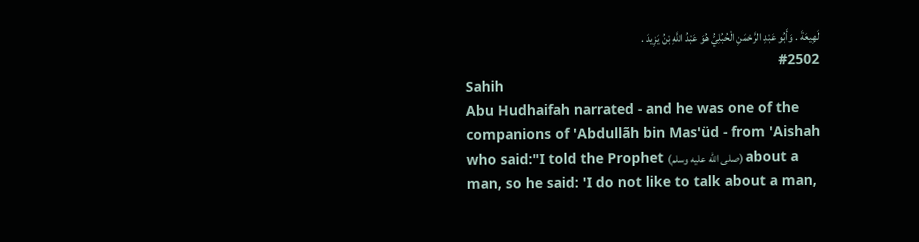لَهِيعَةَ . وَأَبُو عَبْدِ الرَّحْمَنِ الْحُبُلِيُّ هُوَ عَبْدُ اللَّهِ بْنُ يَزِيدَ .
#2502
Sahih
Abu Hudhaifah narrated - and he was one of the companions of 'Abdullãh bin Mas'üd - from 'Aishah who said:"I told the Prophet (صلى الله عليه وسلم) about a man, so he said: 'I do not like to talk about a man,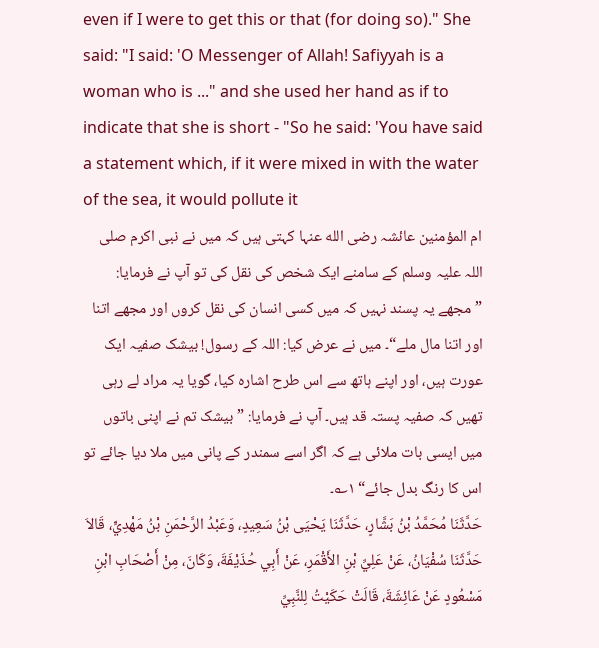even if I were to get this or that (for doing so)." She said: "I said: 'O Messenger of Allah! Safiyyah is a woman who is ..." and she used her hand as if to indicate that she is short - "So he said: 'You have said a statement which, if it were mixed in with the water of the sea, it would pollute it
ام المؤمنین عائشہ رضی الله عنہا کہتی ہیں کہ میں نے نبی اکرم صلی اللہ علیہ وسلم کے سامنے ایک شخص کی نقل کی تو آپ نے فرمایا: ”مجھے یہ پسند نہیں کہ میں کسی انسان کی نقل کروں اور مجھے اتنا اور اتنا مال ملے“۔ میں نے عرض کیا: اللہ کے رسول! بیشک صفیہ ایک عورت ہیں، اور اپنے ہاتھ سے اس طرح اشارہ کیا، گویا یہ مراد لے رہی تھیں کہ صفیہ پستہ قد ہیں۔ آپ نے فرمایا: ”بیشک تم نے اپنی باتوں میں ایسی بات ملائی ہے کہ اگر اسے سمندر کے پانی میں ملا دیا جائے تو اس کا رنگ بدل جائے“ ۱؎۔
حَدَّثَنَا مُحَمَّدُ بْنُ بَشَّارٍ، حَدَّثَنَا يَحْيَى بْنُ سَعِيدٍ، وَعَبْدُ الرَّحْمَنِ بْنُ مَهْدِيٍّ، قَالاَ حَدَّثَنَا سُفْيَانُ، عَنْ عَلِيِّ بْنِ الأَقْمَرِ، عَنْ أَبِي حُذَيْفَةَ، وَكَانَ، مِنْ أَصْحَابِ ابْنِ مَسْعُودٍ عَنْ عَائِشَةَ، قَالَتْ حَكَيْتُ لِلنَّبِيِّ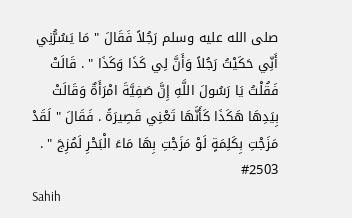صلى الله عليه وسلم رَجُلاً فَقَالَ " مَا يَسُرُّنِي أَنِّي حَكَيْتُ رَجُلاً وَأَنَّ لِي كَذَا وَكَذَا " . قَالَتْ فَقُلْتُ يَا رَسُولَ اللَّهِ إِنَّ صَفِيَّةَ امْرَأَةٌ وَقَالَتْ بِيَدِهَا هَكَذَا كَأَنَّهَا تَعْنِي قَصِيرَةً . فَقَالَ " لَقَدْ مَزَجْتِ بِكَلِمَةٍ لَوْ مَزَجْتِ بِهَا مَاءَ الْبَحْرِ لَمُزِجَ " .
#2503
Sahih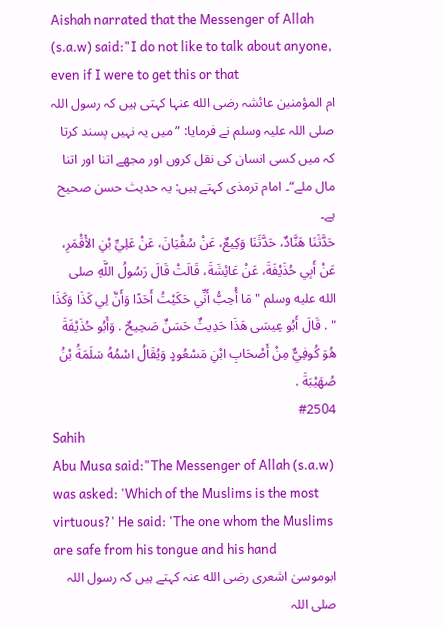Aishah narrated that the Messenger of Allah (s.a.w) said:"I do not like to talk about anyone, even if I were to get this or that
ام المؤمنین عائشہ رضی الله عنہا کہتی ہیں کہ رسول اللہ صلی اللہ علیہ وسلم نے فرمایا: ”میں یہ نہیں پسند کرتا کہ میں کسی انسان کی نقل کروں اور مجھے اتنا اور اتنا مال ملے“۔ امام ترمذی کہتے ہیں: یہ حدیث حسن صحیح ہے۔
حَدَّثَنَا هَنَّادٌ، حَدَّثَنَا وَكِيعٌ، عَنْ سُفْيَانَ، عَنْ عَلِيِّ بْنِ الأَقْمَرِ، عَنْ أَبِي حُذَيْفَةَ، عَنْ عَائِشَةَ، قَالَتْ قَالَ رَسُولُ اللَّهِ صلى الله عليه وسلم " مَا أُحِبُّ أَنِّي حَكَيْتُ أَحَدًا وَأَنَّ لِي كَذَا وَكَذَا " . قَالَ أَبُو عِيسَى هَذَا حَدِيثٌ حَسَنٌ صَحِيحٌ . وَأَبُو حُذَيْفَةَ هُوَ كُوفِيٌّ مِنْ أَصْحَابِ ابْنِ مَسْعُودٍ وَيُقَالُ اسْمُهُ سَلَمَةُ بْنُ صُهَيْبَةَ .
#2504
Sahih
Abu Musa said:"The Messenger of Allah (s.a.w) was asked: 'Which of the Muslims is the most virtuous?' He said: 'The one whom the Muslims are safe from his tongue and his hand
ابوموسیٰ اشعری رضی الله عنہ کہتے ہیں کہ رسول اللہ صلی اللہ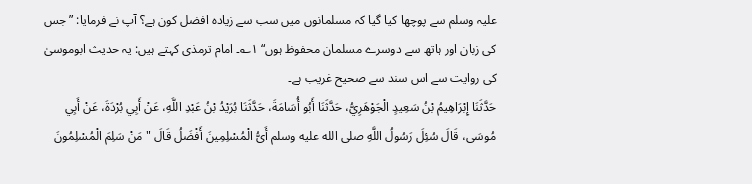علیہ وسلم سے پوچھا کیا گیا کہ مسلمانوں میں سب سے زیادہ افضل کون ہے؟ آپ نے فرمایا: ”جس کی زبان اور ہاتھ سے دوسرے مسلمان محفوظ ہوں“ ۱؎۔ امام ترمذی کہتے ہیں: یہ حدیث ابوموسیٰ کی روایت سے اس سند سے صحیح غریب ہے۔
حَدَّثَنَا إِبْرَاهِيمُ بْنُ سَعِيدٍ الْجَوْهَرِيُّ، حَدَّثَنَا أَبُو أُسَامَةَ، حَدَّثَنَا بُرَيْدُ بْنُ عَبْدِ اللَّهِ، عَنْ أَبِي بُرْدَةَ، عَنْ أَبِي مُوسَى، قَالَ سُئِلَ رَسُولُ اللَّهِ صلى الله عليه وسلم أَىُّ الْمُسْلِمِينَ أَفْضَلُ قَالَ " مَنْ سَلِمَ الْمُسْلِمُونَ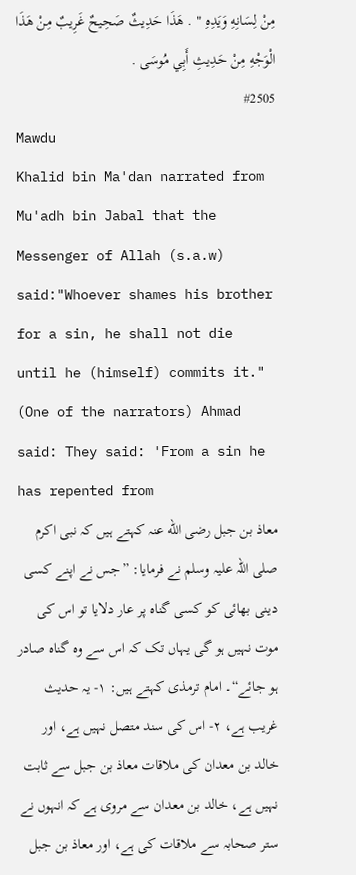مِنْ لِسَانِهِ وَيَدِهِ " . هَذَا حَدِيثٌ صَحِيحٌ غَرِيبٌ مِنْ هَذَا الْوَجْهِ مِنْ حَدِيثِ أَبِي مُوسَى .
#2505
Mawdu
Khalid bin Ma'dan narrated from Mu'adh bin Jabal that the Messenger of Allah (s.a.w) said:"Whoever shames his brother for a sin, he shall not die until he (himself) commits it." (One of the narrators) Ahmad said: They said: 'From a sin he has repented from
معاذ بن جبل رضی الله عنہ کہتے ہیں کہ نبی اکرم صلی اللہ علیہ وسلم نے فرمایا: ”جس نے اپنے کسی دینی بھائی کو کسی گناہ پر عار دلایا تو اس کی موت نہیں ہو گی یہاں تک کہ اس سے وہ گناہ صادر ہو جائے“۔ امام ترمذی کہتے ہیں: ۱- یہ حدیث غریب ہے، ۲- اس کی سند متصل نہیں ہے، اور خالد بن معدان کی ملاقات معاذ بن جبل سے ثابت نہیں ہے، خالد بن معدان سے مروی ہے کہ انہوں نے ستر صحابہ سے ملاقات کی ہے، اور معاذ بن جبل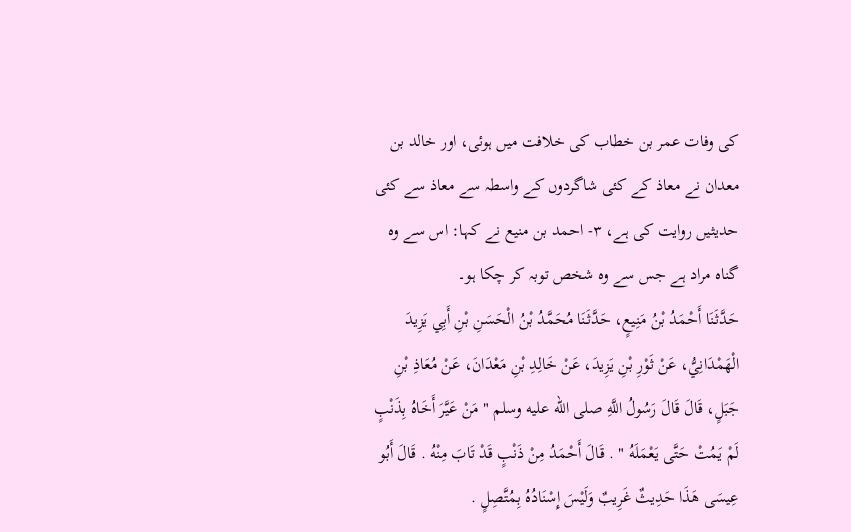کی وفات عمر بن خطاب کی خلافت میں ہوئی، اور خالد بن معدان نے معاذ کے کئی شاگردوں کے واسطہ سے معاذ سے کئی حدیثیں روایت کی ہے، ۳- احمد بن منیع نے کہا: اس سے وہ گناہ مراد ہے جس سے وہ شخص توبہ کر چکا ہو۔
حَدَّثَنَا أَحْمَدُ بْنُ مَنِيعٍ، حَدَّثَنَا مُحَمَّدُ بْنُ الْحَسَنِ بْنِ أَبِي يَزِيدَ الْهَمْدَانِيُّ، عَنْ ثَوْرِ بْنِ يَزِيدَ، عَنْ خَالِدِ بْنِ مَعْدَانَ، عَنْ مُعَاذِ بْنِ جَبَلٍ، قَالَ قَالَ رَسُولُ اللَّهِ صلى الله عليه وسلم " مَنْ عَيَّرَ أَخَاهُ بِذَنْبٍ لَمْ يَمُتْ حَتَّى يَعْمَلَهُ " . قَالَ أَحْمَدُ مِنْ ذَنْبٍ قَدْ تَابَ مِنْهُ . قَالَ أَبُو عِيسَى هَذَا حَدِيثٌ غَرِيبٌ وَلَيْسَ إِسْنَادُهُ بِمُتَّصِلٍ .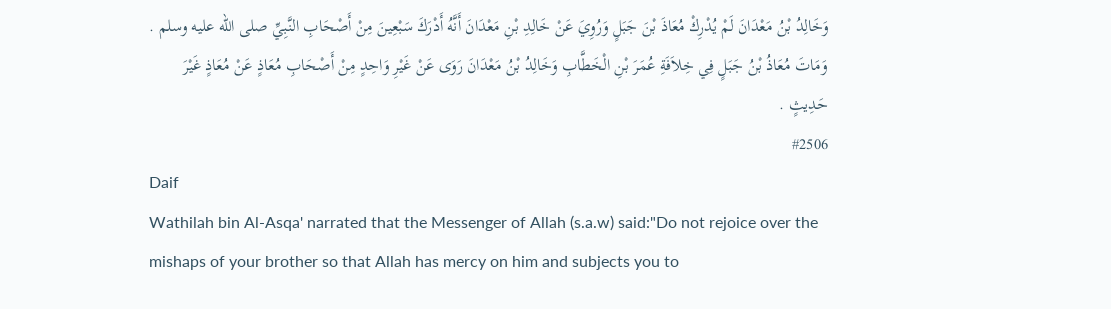وَخَالِدُ بْنُ مَعْدَانَ لَمْ يُدْرِكْ مُعَاذَ بْنَ جَبَلٍ وَرُوِيَ عَنْ خَالِدِ بْنِ مَعْدَانَ أَنَّهُ أَدْرَكَ سَبْعِينَ مِنْ أَصْحَابِ النَّبِيِّ صلى الله عليه وسلم . وَمَاتَ مُعَاذُ بْنُ جَبَلٍ فِي خِلاَفَةِ عُمَرَ بْنِ الْخَطَّابِ وَخَالِدُ بْنُ مَعْدَانَ رَوَى عَنْ غَيْرِ وَاحِدٍ مِنْ أَصْحَابِ مُعَاذٍ عَنْ مُعَاذٍ غَيْرَ حَدِيثٍ .
#2506
Daif
Wathilah bin Al-Asqa' narrated that the Messenger of Allah (s.a.w) said:"Do not rejoice over the mishaps of your brother so that Allah has mercy on him and subjects you to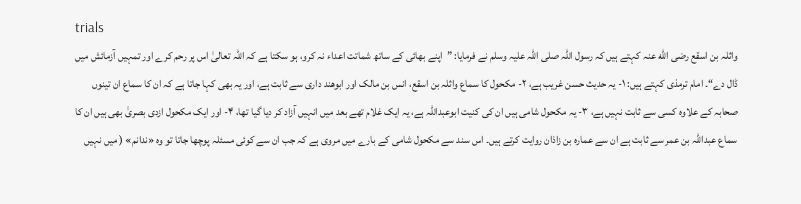trials
واثلہ بن اسقع رضی الله عنہ کہتے ہیں کہ رسول اللہ صلی اللہ علیہ وسلم نے فرمایا: ”اپنے بھائی کے ساتھ شماتت اعداء نہ کرو، ہو سکتا ہے کہ اللہ تعالیٰ اس پر رحم کرے اور تمہیں آزمائش میں ڈال دے“۔ امام ترمذی کہتے ہیں: ۱- یہ حدیث حسن غریب ہے، ۲- مکحول کا سماع واثلہ بن اسقع، انس بن مالک اور ابوھند داری سے ثابت ہے، اور یہ بھی کہا جاتا ہے کہ ان کا سماع ان تینوں صحابہ کے علاوہ کسی سے ثابت نہیں ہے، ۳- یہ مکحول شامی ہیں ان کی کنیت ابوعبداللہ ہے، یہ ایک غلام تھے بعد میں انہیں آزاد کر دیا گیا تھا، ۴- اور ایک مکحول ازدی بصریٰ بھی ہیں ان کا سماع عبداللہ بن عمر سے ثابت ہے ان سے عمارہ بن زاذان روایت کرتے ہیں۔ اس سند سے مکحول شامی کے بارے میں مروی ہے کہ جب ان سے کوئی مسئلہ پوچھا جاتا تو وہ «ندانم» ( میں نہیں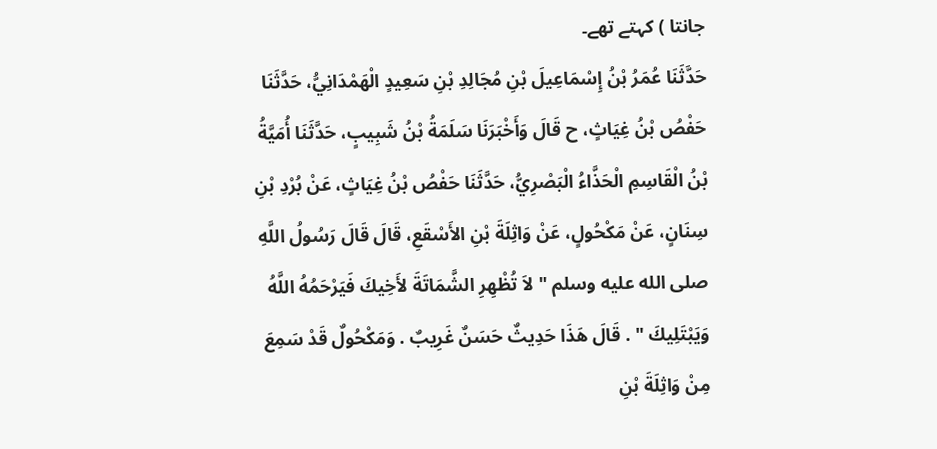جانتا ) کہتے تھے۔
حَدَّثَنَا عُمَرُ بْنُ إِسْمَاعِيلَ بْنِ مُجَالِدِ بْنِ سَعِيدٍ الْهَمْدَانِيُّ، حَدَّثَنَا حَفْصُ بْنُ غِيَاثٍ، ح قَالَ وَأَخْبَرَنَا سَلَمَةُ بْنُ شَبِيبٍ، حَدَّثَنَا أُمَيَّةُ بْنُ الْقَاسِمِ الْحَذَّاءُ الْبَصْرِيُّ، حَدَّثَنَا حَفْصُ بْنُ غِيَاثٍ، عَنْ بُرْدِ بْنِ سِنَانٍ، عَنْ مَكْحُولٍ، عَنْ وَاثِلَةَ بْنِ الأَسْقَعِ، قَالَ قَالَ رَسُولُ اللَّهِ صلى الله عليه وسلم " لاَ تُظْهِرِ الشَّمَاتَةَ لأَخِيكَ فَيَرْحَمُهُ اللَّهُ وَيَبْتَلِيكَ " . قَالَ هَذَا حَدِيثٌ حَسَنٌ غَرِيبٌ . وَمَكْحُولٌ قَدْ سَمِعَ مِنْ وَاثِلَةَ بْنِ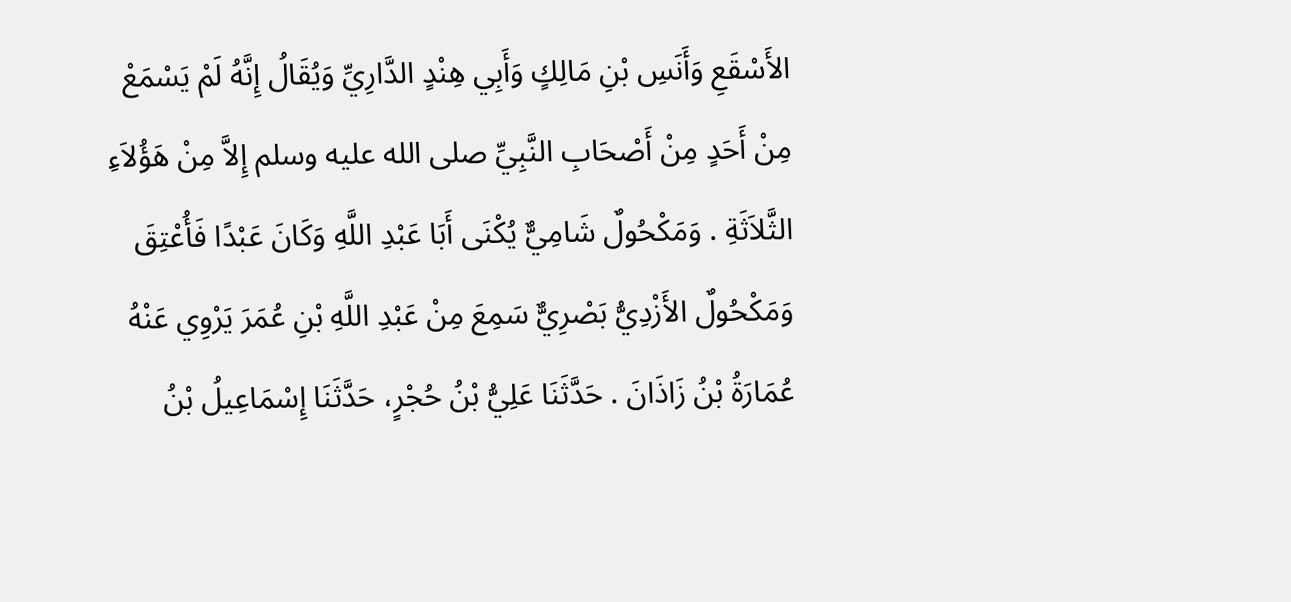الأَسْقَعِ وَأَنَسِ بْنِ مَالِكٍ وَأَبِي هِنْدٍ الدَّارِيِّ وَيُقَالُ إِنَّهُ لَمْ يَسْمَعْ مِنْ أَحَدٍ مِنْ أَصْحَابِ النَّبِيِّ صلى الله عليه وسلم إِلاَّ مِنْ هَؤُلاَءِ الثَّلاَثَةِ . وَمَكْحُولٌ شَامِيٌّ يُكْنَى أَبَا عَبْدِ اللَّهِ وَكَانَ عَبْدًا فَأُعْتِقَ وَمَكْحُولٌ الأَزْدِيُّ بَصْرِيٌّ سَمِعَ مِنْ عَبْدِ اللَّهِ بْنِ عُمَرَ يَرْوِي عَنْهُ عُمَارَةُ بْنُ زَاذَانَ . حَدَّثَنَا عَلِيُّ بْنُ حُجْرٍ، حَدَّثَنَا إِسْمَاعِيلُ بْنُ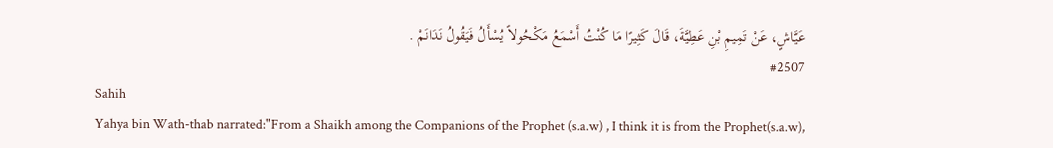عَيَّاشٍ، عَنْ تَمِيمِ بْنِ عَطِيَّةَ، قَالَ كَثِيرًا مَا كُنْتُ أَسْمَعُ مَكْحُولاً يُسْأَلُ فَيَقُولُ نَدَانَمْ .
#2507
Sahih
Yahya bin Wath-thab narrated:"From a Shaikh among the Companions of the Prophet (s.a.w) , I think it is from the Prophet(s.a.w),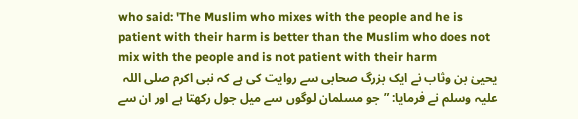who said: 'The Muslim who mixes with the people and he is patient with their harm is better than the Muslim who does not mix with the people and is not patient with their harm
یحییٰ بن وثاب نے ایک بزرگ صحابی سے روایت کی ہے کہ نبی اکرم صلی اللہ علیہ وسلم نے فرمایا: ”جو مسلمان لوگوں سے میل جول رکھتا ہے اور ان سے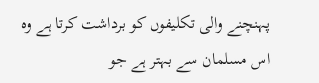پہنچنے والی تکلیفوں کو برداشت کرتا ہے وہ اس مسلمان سے بہتر ہے جو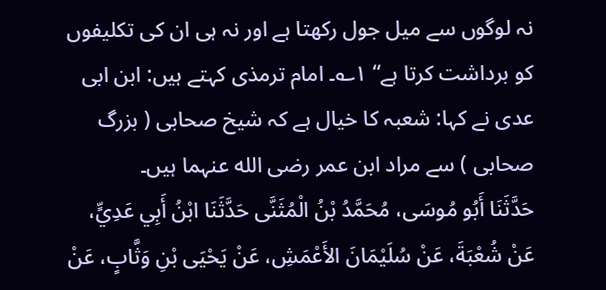نہ لوگوں سے میل جول رکھتا ہے اور نہ ہی ان کی تکلیفوں کو برداشت کرتا ہے“ ۱؎۔ امام ترمذی کہتے ہیں: ابن ابی عدی نے کہا: شعبہ کا خیال ہے کہ شیخ صحابی ( بزرگ صحابی ) سے مراد ابن عمر رضی الله عنہما ہیں۔
حَدَّثَنَا أَبُو مُوسَى، مُحَمَّدُ بْنُ الْمُثَنَّى حَدَّثَنَا ابْنُ أَبِي عَدِيٍّ، عَنْ شُعْبَةَ، عَنْ سُلَيْمَانَ الأَعْمَشِ، عَنْ يَحْيَى بْنِ وَثَّابٍ، عَنْ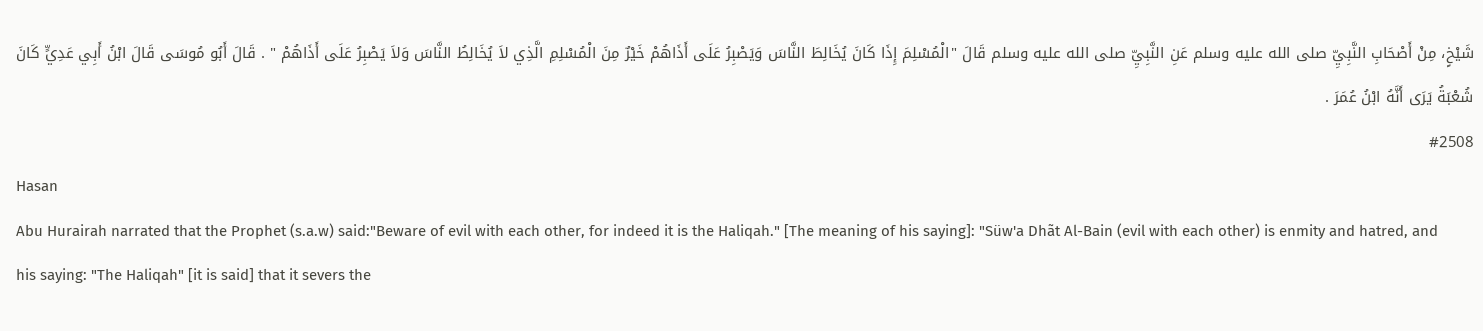شَيْخٍ، مِنْ أَصْحَابِ النَّبِيِّ صلى الله عليه وسلم عَنِ النَّبِيِّ صلى الله عليه وسلم قَالَ "الْمُسْلِمَ إِذَا كَانَ يُخَالِطَ النَّاسَ وَيَصْبِرُ عَلَى أَذَاهُمْ خَيْرٌ مِنَ الْمُسْلِمِ الَّذِي لاَ يُخَالِطُ النَّاسَ وَلاَ يَصْبِرُ عَلَى أَذَاهُمْ " . قَالَ أَبُو مُوسَى قَالَ ابْنُ أَبِي عَدِيٍّ كَانَ شُعْبَةُ يَرَى أَنَّهُ ابْنُ عُمَرَ .
#2508
Hasan
Abu Hurairah narrated that the Prophet (s.a.w) said:"Beware of evil with each other, for indeed it is the Haliqah." [The meaning of his saying]: "Süw'a Dhãt Al-Bain (evil with each other) is enmity and hatred, and his saying: "The Haliqah" [it is said] that it severs the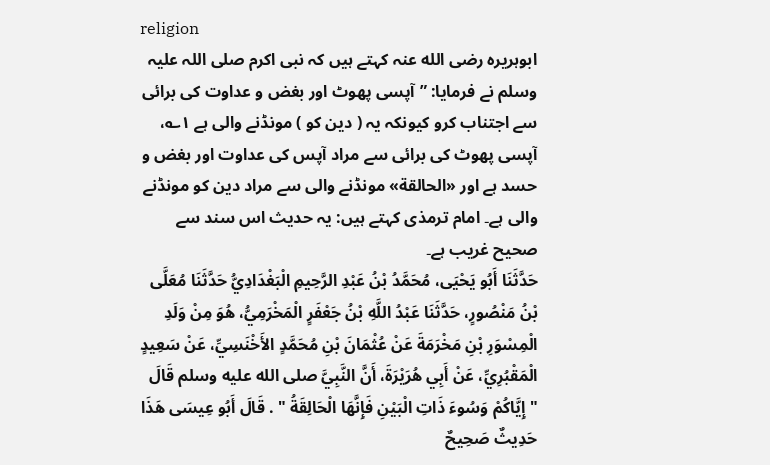religion
ابوہریرہ رضی الله عنہ کہتے ہیں کہ نبی اکرم صلی اللہ علیہ وسلم نے فرمایا: ”آپسی پھوٹ اور بغض و عداوت کی برائی سے اجتناب کرو کیونکہ یہ ( دین کو ) مونڈنے والی ہے ۱؎، آپسی پھوٹ کی برائی سے مراد آپس کی عداوت اور بغض و حسد ہے اور «الحالقة» مونڈنے والی سے مراد دین کو مونڈنے والی ہے۔ امام ترمذی کہتے ہیں: یہ حدیث اس سند سے صحیح غریب ہے۔
حَدَّثَنَا أَبُو يَحْيَى، مُحَمَّدُ بْنُ عَبْدِ الرَّحِيمِ الْبَغْدَادِيُّ حَدَّثَنَا مُعَلَّى بْنُ مَنْصُورٍ، حَدَّثَنَا عَبْدُ اللَّهِ بْنُ جَعْفَرٍ الْمَخْرَمِيُّ، هُوَ مِنْ وَلَدِ الْمِسْوَرِ بْنِ مَخْرَمَةَ عَنْ عُثْمَانَ بْنِ مُحَمَّدٍ الأَخْنَسِيِّ، عَنْ سَعِيدٍ الْمَقْبُرِيِّ، عَنْ أَبِي هُرَيْرَةَ، أَنَّ النَّبِيَّ صلى الله عليه وسلم قَالَ " إِيَّاكُمْ وَسُوءَ ذَاتِ الْبَيْنِ فَإِنَّهَا الْحَالِقَةُ " . قَالَ أَبُو عِيسَى هَذَا حَدِيثٌ صَحِيحٌ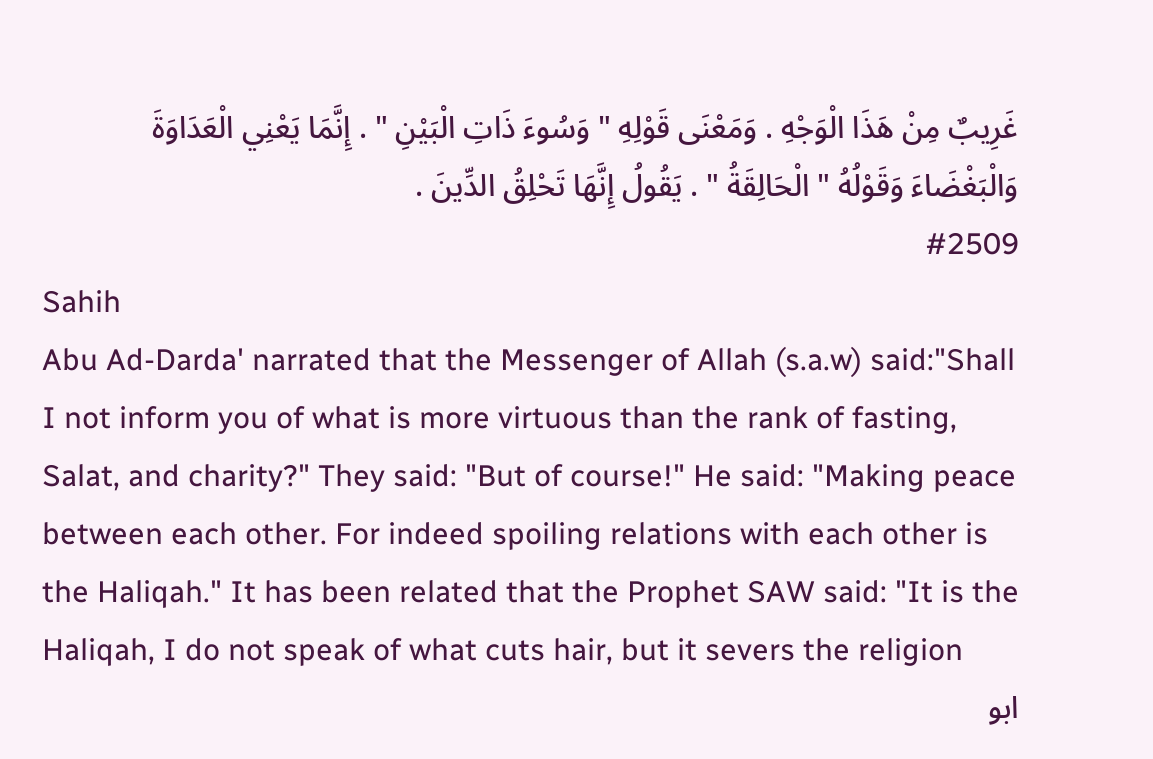غَرِيبٌ مِنْ هَذَا الْوَجْهِ . وَمَعْنَى قَوْلِهِ " وَسُوءَ ذَاتِ الْبَيْنِ " . إِنَّمَا يَعْنِي الْعَدَاوَةَ وَالْبَغْضَاءَ وَقَوْلُهُ " الْحَالِقَةُ " . يَقُولُ إِنَّهَا تَحْلِقُ الدِّينَ .
#2509
Sahih
Abu Ad-Darda' narrated that the Messenger of Allah (s.a.w) said:"Shall I not inform you of what is more virtuous than the rank of fasting, Salat, and charity?" They said: "But of course!" He said: "Making peace between each other. For indeed spoiling relations with each other is the Haliqah." It has been related that the Prophet SAW said: "It is the Haliqah, I do not speak of what cuts hair, but it severs the religion
ابو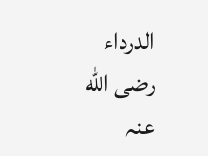الدرداء رضی الله عنہ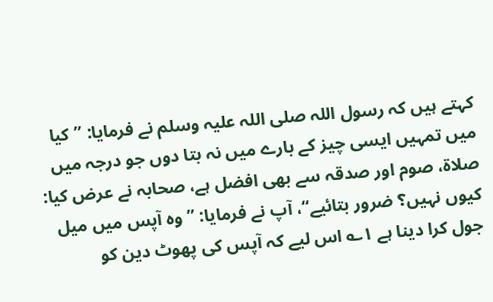کہتے ہیں کہ رسول اللہ صلی اللہ علیہ وسلم نے فرمایا: ”کیا میں تمہیں ایسی چیز کے بارے میں نہ بتا دوں جو درجہ میں صلاۃ، صوم اور صدقہ سے بھی افضل ہے، صحابہ نے عرض کیا: کیوں نہیں؟ ضرور بتائیے“، آپ نے فرمایا: ”وہ آپس میں میل جول کرا دینا ہے ۱؎ اس لیے کہ آپس کی پھوٹ دین کو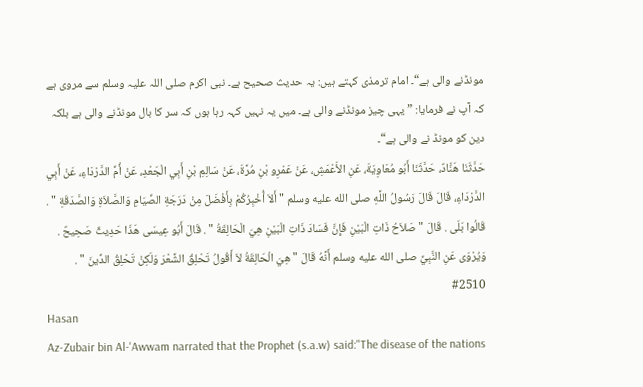مونڈنے والی ہے“۔ امام ترمذی کہتے ہیں: یہ حدیث صحیح ہے۔ نبی اکرم صلی اللہ علیہ وسلم سے مروی ہے کہ آپ نے فرمایا: ”یہی چیز مونڈنے والی ہے۔ میں یہ نہیں کہہ رہا ہوں کہ سر کا بال مونڈنے والی ہے بلکہ دین کو مونڈ نے والی ہے“۔
حَدَّثَنَا هَنَّادٌ، حَدَّثَنَا أَبُو مُعَاوِيَةَ، عَنِ الأَعْمَشِ، عَنْ عَمْرِو بْنِ مُرَّةَ، عَنْ سَالِمِ بْنِ أَبِي الْجَعْدِ، عَنْ أُمِّ الدَّرْدَاءِ، عَنْ أَبِي الدَّرْدَاءِ، قَالَ قَالَ رَسُولُ اللَّهِ صلى الله عليه وسلم " أَلاَ أُخْبِرُكُمْ بِأَفْضَلَ مِنْ دَرَجَةِ الصِّيَامِ وَالصَّلاَةِ وَالصَّدَقَةِ " . قَالُوا بَلَى . قَالَ " صَلاَحُ ذَاتِ الْبَيْنِ فَإِنَّ فَسَادَ ذَاتِ الْبَيْنِ هِيَ الْحَالِقَةُ " . قَالَ أَبُو عِيسَى هَذَا حَدِيثٌ صَحِيحٌ . وَيُرْوَى عَنِ النَّبِيِّ صلى الله عليه وسلم أَنَّهُ قَالَ " هِيَ الْحَالِقَةُ لاَ أَقُولُ تَحْلِقُ الشَّعْرَ وَلَكِنْ تَحْلِقُ الدِّينَ " .
#2510
Hasan
Az-Zubair bin Al-'Awwam narrated that the Prophet (s.a.w) said:"The disease of the nations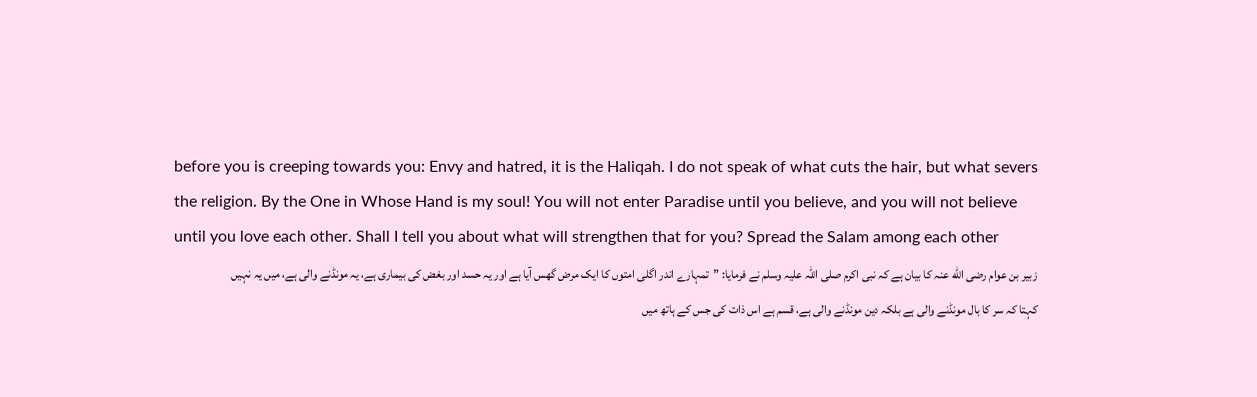before you is creeping towards you: Envy and hatred, it is the Haliqah. I do not speak of what cuts the hair, but what severs the religion. By the One in Whose Hand is my soul! You will not enter Paradise until you believe, and you will not believe until you love each other. Shall I tell you about what will strengthen that for you? Spread the Salam among each other
زبیر بن عوام رضی الله عنہ کا بیان ہے کہ نبی اکرم صلی اللہ علیہ وسلم نے فرمایا: ”تمہارے اندر اگلی امتوں کا ایک مرض گھس آیا ہے اور یہ حسد اور بغض کی بیماری ہے، یہ مونڈنے والی ہے، میں یہ نہیں کہتا کہ سر کا بال مونڈنے والی ہے بلکہ دین مونڈنے والی ہے، قسم ہے اس ذات کی جس کے ہاتھ میں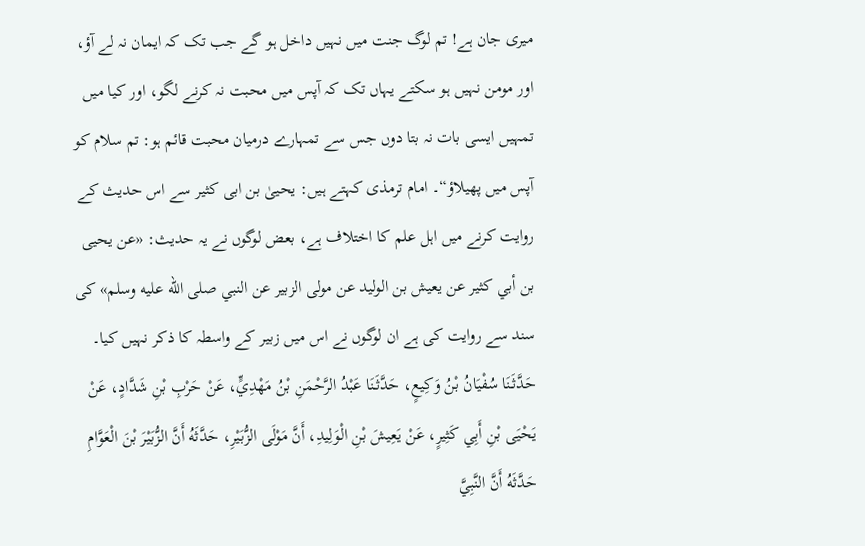میری جان ہے! تم لوگ جنت میں نہیں داخل ہو گے جب تک کہ ایمان نہ لے آؤ، اور مومن نہیں ہو سکتے یہاں تک کہ آپس میں محبت نہ کرنے لگو، اور کیا میں تمہیں ایسی بات نہ بتا دوں جس سے تمہارے درمیان محبت قائم ہو: تم سلام کو آپس میں پھیلاؤ“۔ امام ترمذی کہتے ہیں: یحییٰ بن ابی کثیر سے اس حدیث کے روایت کرنے میں اہل علم کا اختلاف ہے، بعض لوگوں نے یہ حدیث: «عن يحيى بن أبي كثير عن يعيش بن الوليد عن مولى الزبير عن النبي صلى الله عليه وسلم» کی سند سے روایت کی ہے ان لوگوں نے اس میں زبیر کے واسطہ کا ذکر نہیں کیا۔
حَدَّثَنَا سُفْيَانُ بْنُ وَكِيعٍ، حَدَّثَنَا عَبْدُ الرَّحْمَنِ بْنُ مَهْدِيٍّ، عَنْ حَرْبِ بْنِ شَدَّادٍ، عَنْ يَحْيَى بْنِ أَبِي كَثِيرٍ، عَنْ يَعِيشَ بْنِ الْوَلِيدِ، أَنَّ مَوْلَى الزُّبَيْرِ، حَدَّثَهُ أَنَّ الزُّبَيْرَ بْنَ الْعَوَّامِ حَدَّثَهُ أَنَّ النَّبِيَّ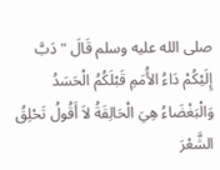صلى الله عليه وسلم قَالَ " دَبَّ إِلَيْكُمْ دَاءُ الأُمَمِ قَبْلَكُمُ الْحَسَدُ وَالْبَغْضَاءُ هِيَ الْحَالِقَةُ لاَ أَقُولُ تَحْلِقُ الشَّعْرَ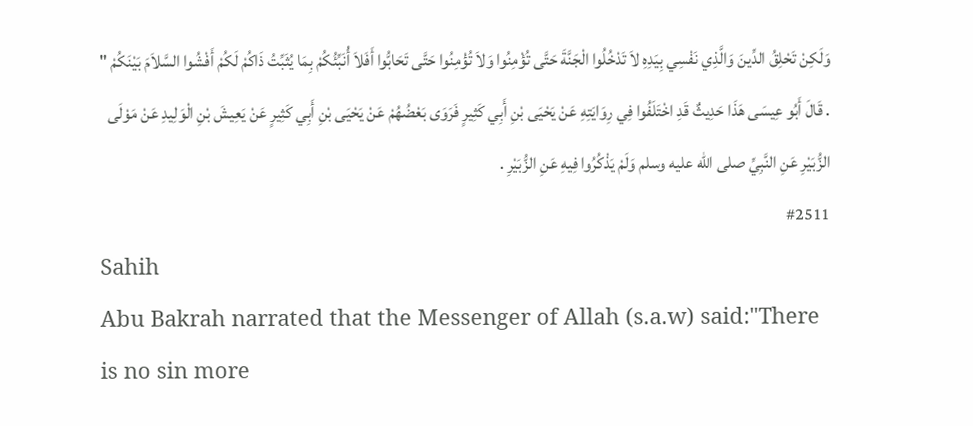وَلَكِنْ تَحْلِقُ الدِّينَ وَالَّذِي نَفْسِي بِيَدِهِ لاَ تَدْخُلُوا الْجَنَّةَ حَتَّى تُؤْمِنُوا وَلاَ تُؤْمِنُوا حَتَّى تَحَابُّوا أَفَلاَ أُنَبِّئُكُمْ بِمَا يُثَبِّتُ ذَاكُمْ لَكُمْ أَفْشُوا السَّلاَمَ بَيْنَكُمْ " . قَالَ أَبُو عِيسَى هَذَا حَدِيثٌ قَدِ اخْتَلَفُوا فِي رِوَايَتِهِ عَنْ يَحْيَى بْنِ أَبِي كَثِيرٍ فَرَوَى بَعْضُهُمْ عَنْ يَحْيَى بْنِ أَبِي كَثِيرٍ عَنْ يَعِيشَ بْنِ الْوَلِيدِ عَنْ مَوْلَى الزُّبَيْرِ عَنِ النَّبِيِّ صلى الله عليه وسلم وَلَمْ يَذْكُرُوا فِيهِ عَنِ الزُّبَيْرِ .
#2511
Sahih
Abu Bakrah narrated that the Messenger of Allah (s.a.w) said:"There is no sin more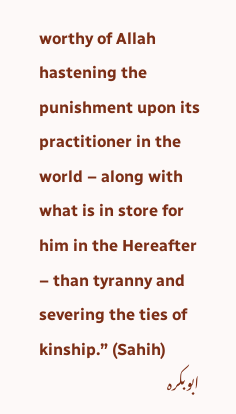worthy of Allah hastening the punishment upon its practitioner in the world – along with what is in store for him in the Hereafter – than tyranny and severing the ties of kinship.” (Sahih)
ابوبکرہ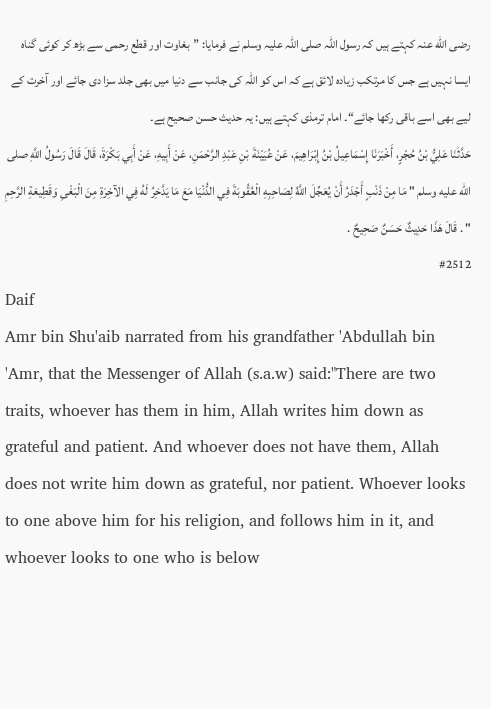رضی الله عنہ کہتے ہیں کہ رسول اللہ صلی اللہ علیہ وسلم نے فرمایا: ”بغاوت اور قطع رحمی سے بڑھ کر کوئی گناہ ایسا نہیں ہے جس کا مرتکب زیادہ لائق ہے کہ اس کو اللہ کی جانب سے دنیا میں بھی جلد سزا دی جائے اور آخرت کے لیے بھی اسے باقی رکھا جائے“۔ امام ترمذی کہتے ہیں: یہ حدیث حسن صحیح ہے۔
حَدَّثَنَا عَلِيُّ بْنُ حُجْرٍ، أَخْبَرَنَا إِسْمَاعِيلُ بْنُ إِبْرَاهِيمَ، عَنْ عُيَيْنَةَ بْنِ عَبْدِ الرَّحْمَنِ، عَنْ أَبِيهِ، عَنْ أَبِي بَكْرَةَ، قَالَ قَالَ رَسُولُ اللَّهِ صلى الله عليه وسلم " مَا مِنْ ذَنْبٍ أَجْدَرُ أَنْ يُعَجِّلَ اللَّهُ لِصَاحِبِهِ الْعُقُوبَةَ فِي الدُّنْيَا مَعَ مَا يَدَّخِرُ لَهُ فِي الآخِرَةِ مِنَ الْبَغْىِ وَقَطِيعَةِ الرَّحِمِ " . قَالَ هَذَا حَدِيثٌ حَسَنٌ صَحِيحٌ .
#2512
Daif
Amr bin Shu'aib narrated from his grandfather 'Abdullah bin 'Amr, that the Messenger of Allah (s.a.w) said:"There are two traits, whoever has them in him, Allah writes him down as grateful and patient. And whoever does not have them, Allah does not write him down as grateful, nor patient. Whoever looks to one above him for his religion, and follows him in it, and whoever looks to one who is below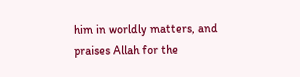him in worldly matters, and praises Allah for the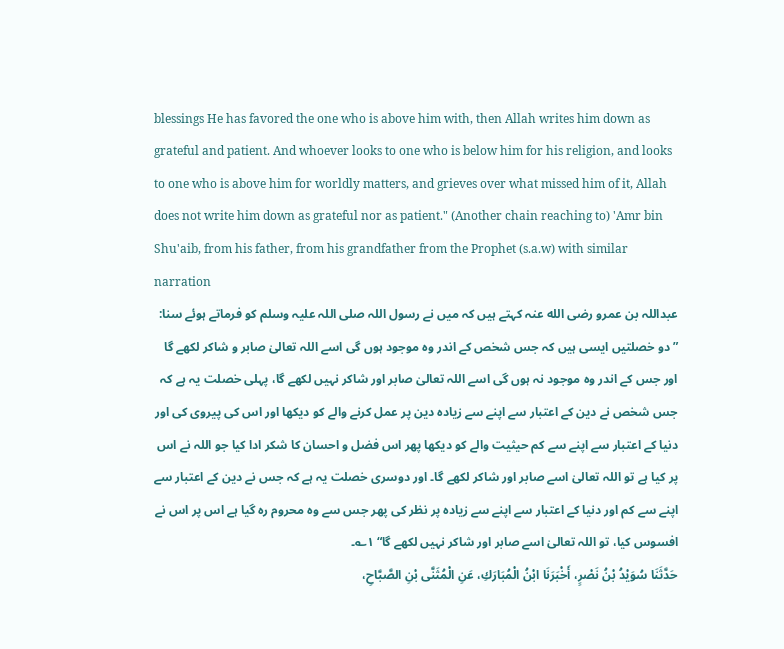blessings He has favored the one who is above him with, then Allah writes him down as grateful and patient. And whoever looks to one who is below him for his religion, and looks to one who is above him for worldly matters, and grieves over what missed him of it, Allah does not write him down as grateful nor as patient." (Another chain reaching to) 'Amr bin Shu'aib, from his father, from his grandfather from the Prophet (s.a.w) with similar narration
عبداللہ بن عمرو رضی الله عنہ کہتے ہیں کہ میں نے رسول اللہ صلی اللہ علیہ وسلم کو فرماتے ہوئے سنا: ”دو خصلتیں ایسی ہیں کہ جس شخص کے اندر وہ موجود ہوں گی اسے اللہ تعالیٰ صابر و شاکر لکھے گا اور جس کے اندر وہ موجود نہ ہوں گی اسے اللہ تعالیٰ صابر اور شاکر نہیں لکھے گا، پہلی خصلت یہ ہے کہ جس شخص نے دین کے اعتبار سے اپنے سے زیادہ دین پر عمل کرنے والے کو دیکھا اور اس کی پیروی کی اور دنیا کے اعتبار سے اپنے سے کم حیثیت والے کو دیکھا پھر اس فضل و احسان کا شکر ادا کیا جو اللہ نے اس پر کیا ہے تو اللہ تعالیٰ اسے صابر اور شاکر لکھے گا۔ اور دوسری خصلت یہ ہے کہ جس نے دین کے اعتبار سے اپنے سے کم اور دنیا کے اعتبار سے اپنے سے زیادہ پر نظر کی پھر جس سے وہ محروم رہ گیا ہے اس پر اس نے افسوس کیا، تو اللہ تعالیٰ اسے صابر اور شاکر نہیں لکھے گا“ ۱؎۔
حَدَّثَنَا سُوَيْدُ بْنُ نَصْرٍ، أَخْبَرَنَا ابْنُ الْمُبَارَكِ، عَنِ الْمُثَنَّى بْنِ الصَّبَّاحِ،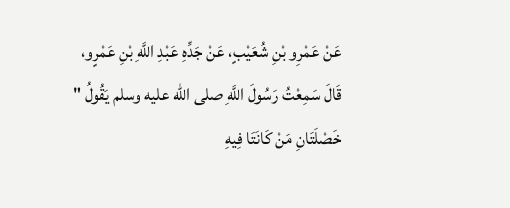عَنْ عَمْرِو بْنِ شُعَيْبٍ، عَنْ جَدِّهِ عَبْدِ اللَّهِ بْنِ عَمْرٍو، قَالَ سَمِعْتُ رَسُولَ اللَّهِ صلى الله عليه وسلم يَقُولُ " خَصْلَتَانِ مَنْ كَانَتَا فِيهِ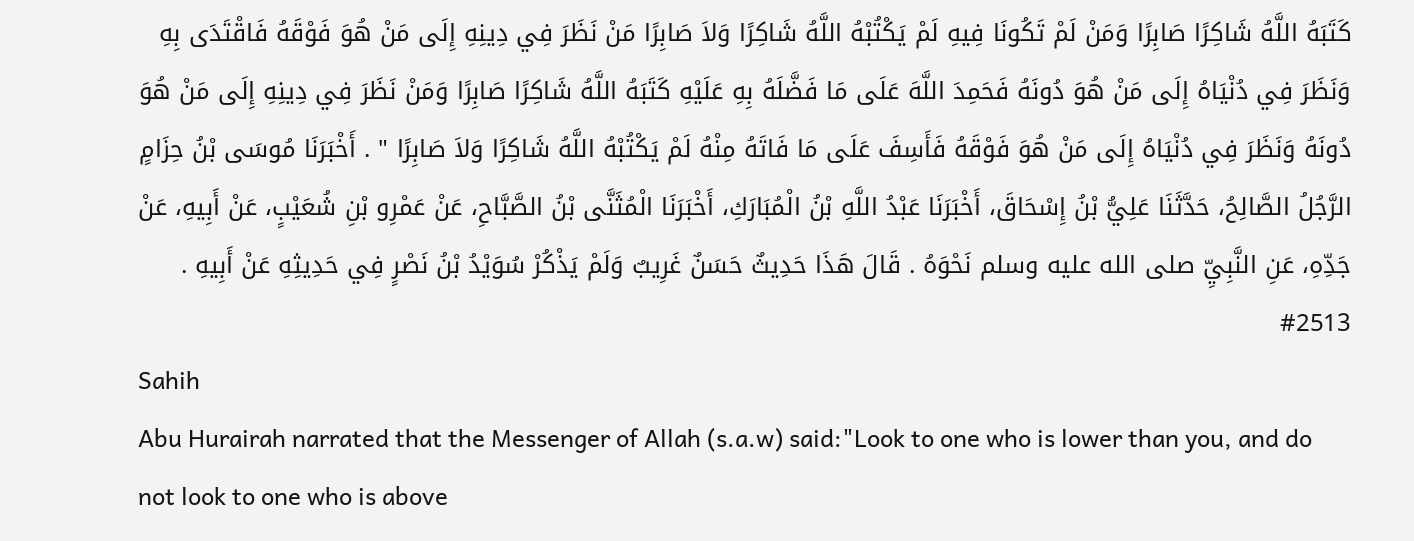كَتَبَهُ اللَّهُ شَاكِرًا صَابِرًا وَمَنْ لَمْ تَكُونَا فِيهِ لَمْ يَكْتُبْهُ اللَّهُ شَاكِرًا وَلاَ صَابِرًا مَنْ نَظَرَ فِي دِينِهِ إِلَى مَنْ هُوَ فَوْقَهُ فَاقْتَدَى بِهِ وَنَظَرَ فِي دُنْيَاهُ إِلَى مَنْ هُوَ دُونَهُ فَحَمِدَ اللَّهَ عَلَى مَا فَضَّلَهُ بِهِ عَلَيْهِ كَتَبَهُ اللَّهُ شَاكِرًا صَابِرًا وَمَنْ نَظَرَ فِي دِينِهِ إِلَى مَنْ هُوَ دُونَهُ وَنَظَرَ فِي دُنْيَاهُ إِلَى مَنْ هُوَ فَوْقَهُ فَأَسِفَ عَلَى مَا فَاتَهُ مِنْهُ لَمْ يَكْتُبْهُ اللَّهُ شَاكِرًا وَلاَ صَابِرًا " . أَخْبَرَنَا مُوسَى بْنُ حِزَامٍ الرَّجُلُ الصَّالِحُ، حَدَّثَنَا عَلِيُّ بْنُ إِسْحَاقَ، أَخْبَرَنَا عَبْدُ اللَّهِ بْنُ الْمُبَارَكِ، أَخْبَرَنَا الْمُثَنَّى بْنُ الصَّبَّاحِ، عَنْ عَمْرِو بْنِ شُعَيْبٍ، عَنْ أَبِيهِ، عَنْ جَدِّهِ، عَنِ النَّبِيِّ صلى الله عليه وسلم نَحْوَهُ . قَالَ هَذَا حَدِيثٌ حَسَنٌ غَرِيبٌ وَلَمْ يَذْكُرْ سُوَيْدُ بْنُ نَصْرٍ فِي حَدِيثِهِ عَنْ أَبِيهِ .
#2513
Sahih
Abu Hurairah narrated that the Messenger of Allah (s.a.w) said:"Look to one who is lower than you, and do not look to one who is above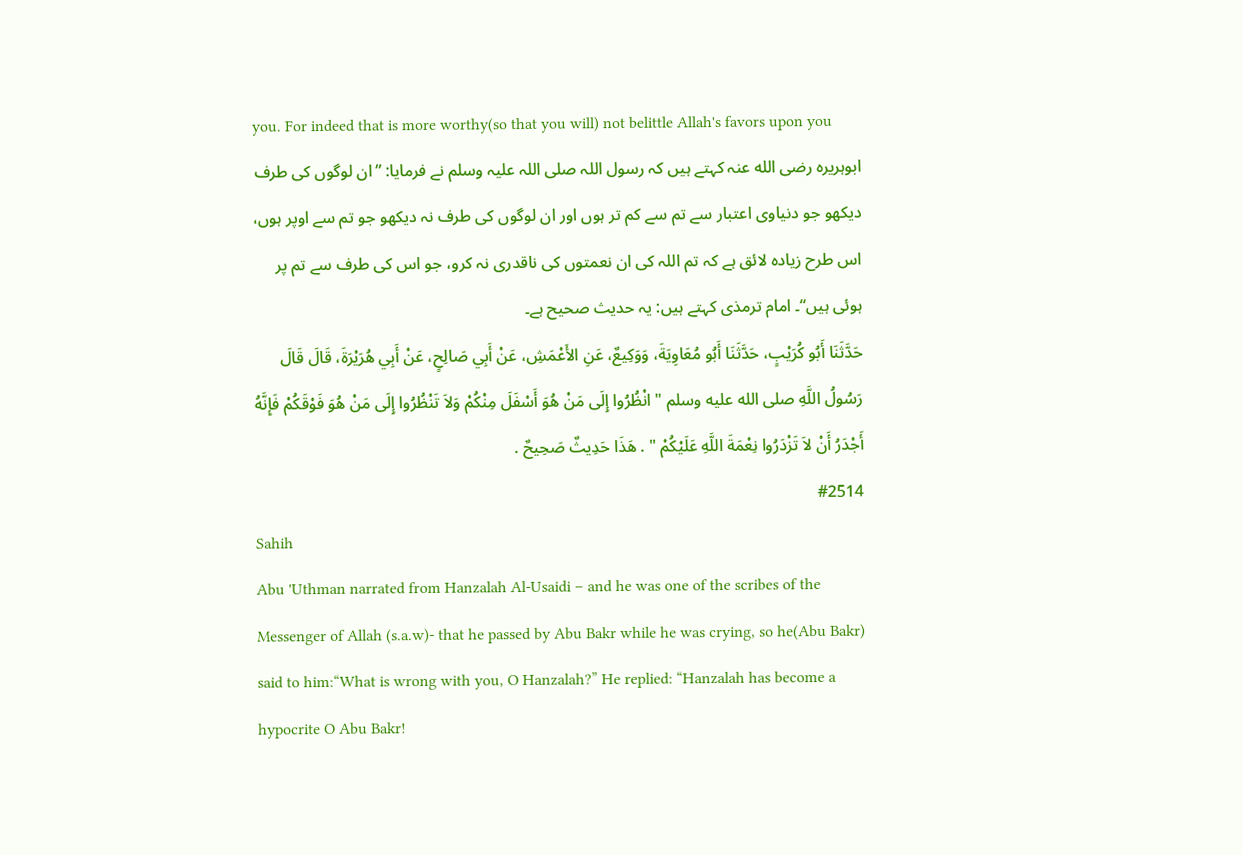you. For indeed that is more worthy(so that you will) not belittle Allah's favors upon you
ابوہریرہ رضی الله عنہ کہتے ہیں کہ رسول اللہ صلی اللہ علیہ وسلم نے فرمایا: ”ان لوگوں کی طرف دیکھو جو دنیاوی اعتبار سے تم سے کم تر ہوں اور ان لوگوں کی طرف نہ دیکھو جو تم سے اوپر ہوں، اس طرح زیادہ لائق ہے کہ تم اللہ کی ان نعمتوں کی ناقدری نہ کرو، جو اس کی طرف سے تم پر ہوئی ہیں“۔ امام ترمذی کہتے ہیں: یہ حدیث صحیح ہے۔
حَدَّثَنَا أَبُو كُرَيْبٍ، حَدَّثَنَا أَبُو مُعَاوِيَةَ، وَوَكِيعٌ، عَنِ الأَعْمَشِ، عَنْ أَبِي صَالِحٍ، عَنْ أَبِي هُرَيْرَةَ، قَالَ قَالَ رَسُولُ اللَّهِ صلى الله عليه وسلم " انْظُرُوا إِلَى مَنْ هُوَ أَسْفَلَ مِنْكُمْ وَلاَ تَنْظُرُوا إِلَى مَنْ هُوَ فَوْقَكُمْ فَإِنَّهُ أَجْدَرُ أَنْ لاَ تَزْدَرُوا نِعْمَةَ اللَّهِ عَلَيْكُمْ " . هَذَا حَدِيثٌ صَحِيحٌ .
#2514
Sahih
Abu 'Uthman narrated from Hanzalah Al-Usaidi – and he was one of the scribes of the Messenger of Allah (s.a.w)- that he passed by Abu Bakr while he was crying, so he(Abu Bakr) said to him:“What is wrong with you, O Hanzalah?” He replied: “Hanzalah has become a hypocrite O Abu Bakr!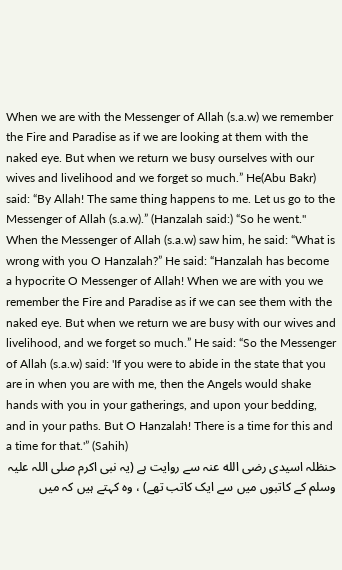When we are with the Messenger of Allah (s.a.w) we remember the Fire and Paradise as if we are looking at them with the naked eye. But when we return we busy ourselves with our wives and livelihood and we forget so much.” He(Abu Bakr) said: “By Allah! The same thing happens to me. Let us go to the Messenger of Allah (s.a.w).” (Hanzalah said:) “So he went." When the Messenger of Allah (s.a.w) saw him, he said: “What is wrong with you O Hanzalah?” He said: “Hanzalah has become a hypocrite O Messenger of Allah! When we are with you we remember the Fire and Paradise as if we can see them with the naked eye. But when we return we are busy with our wives and livelihood, and we forget so much.” He said: “So the Messenger of Allah (s.a.w) said: 'If you were to abide in the state that you are in when you are with me, then the Angels would shake hands with you in your gatherings, and upon your bedding, and in your paths. But O Hanzalah! There is a time for this and a time for that.'” (Sahih)
حنظلہ اسیدی رضی الله عنہ سے روایت ہے (یہ نبی اکرم صلی اللہ علیہ وسلم کے کاتبوں میں سے ایک کاتب تھے) ، وہ کہتے ہیں کہ میں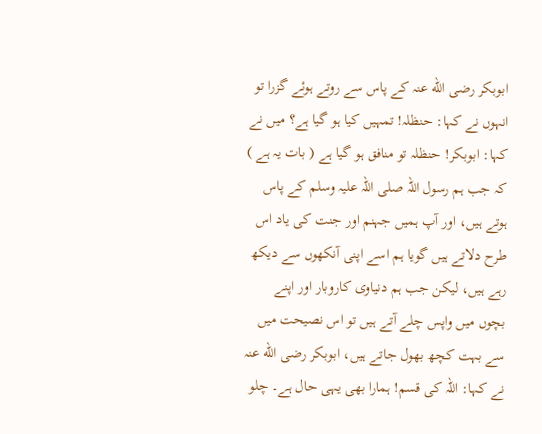ابوبکر رضی الله عنہ کے پاس سے روتے ہوئے گزرا تو انہوں نے کہا: حنظلہ! تمہیں کیا ہو گیا ہے؟ میں نے کہا: ابوبکر! حنظلہ تو منافق ہو گیا ہے ( بات یہ ہے ) کہ جب ہم رسول اللہ صلی اللہ علیہ وسلم کے پاس ہوتے ہیں، اور آپ ہمیں جہنم اور جنت کی یاد اس طرح دلاتے ہیں گویا ہم اسے اپنی آنکھوں سے دیکھ رہے ہیں، لیکن جب ہم دنیاوی کاروبار اور اپنے بچوں میں واپس چلے آتے ہیں تو اس نصیحت میں سے بہت کچھ بھول جاتے ہیں، ابوبکر رضی الله عنہ نے کہا: اللہ کی قسم! ہمارا بھی یہی حال ہے۔ چلو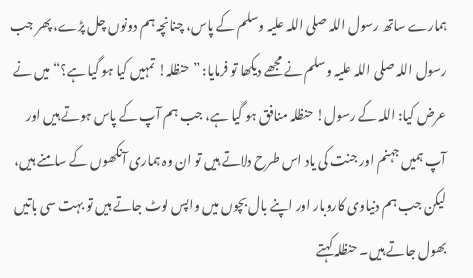ہمارے ساتھ رسول اللہ صلی اللہ علیہ وسلم کے پاس، چنانچہ ہم دونوں چل پڑے، پھر جب رسول اللہ صلی اللہ علیہ وسلم نے مجھے دیکھا تو فرمایا: ”حنظلہ! تمہیں کیا ہو گیا ہے؟“ میں نے عرض کیا: اللہ کے رسول! حنظلہ منافق ہو گیا ہے، جب ہم آپ کے پاس ہوتے ہیں اور آپ ہمیں جہنم اور جنت کی یاد اس طرح دلاتے ہیں تو ان وہ ہماری آنکھوں کے سامنے ہیں، لیکن جب ہم دنیاوی کاروبار اور اپنے بال بچوں میں واپس لوٹ جاتے ہیں تو بہت سی باتیں بھول جاتے ہیں۔ حنظلہ کہتے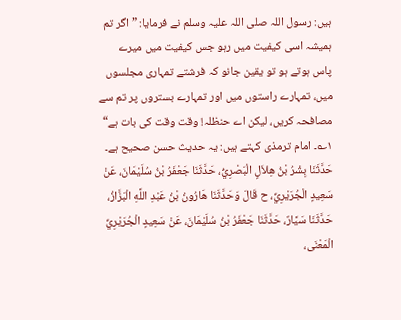ہیں: رسول اللہ صلی اللہ علیہ وسلم نے فرمایا: ”اگر تم ہمیشہ اسی کیفیت میں رہو جس کیفیت میں میرے پاس ہوتے ہو تو یقین جانو کہ فرشتے تمہاری مجلسوں میں، تمہارے راستوں میں اور تمہارے بستروں پر تم سے مصافحہ کریں، لیکن اے حنظلہ! وقت وقت کی بات ہے“ ۱؎۔ امام ترمذی کہتے ہیں: یہ حدیث حسن صحیح ہے۔
حَدَّثَنَا بِشْرُ بْنُ هِلاَلٍ الْبَصْرِيُّ، حَدَّثَنَا جَعْفَرُ بْنُ سُلَيْمَانَ، عَنْ سَعِيدٍ الْجُرَيْرِيِّ، ح قَالَ وَحَدَّثَنَا هَارُونُ بْنُ عَبْدِ اللَّهِ الْبَزَّازُ، حَدَّثَنَا سَيَّارٌ، حَدَّثَنَا جَعْفَرُ بْنُ سُلَيْمَانَ، عَنْ سَعِيدٍ الْجُرَيْرِيِّ الْمَعْنَى،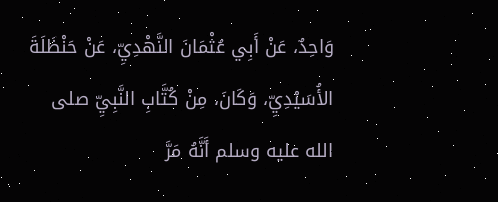وَاحِدٌ، عَنْ أَبِي عُثْمَانَ النَّهْدِيِّ، عَنْ حَنْظَلَةَ الأُسَيْدِيِّ، وَكَانَ، مِنْ كُتَّابِ النَّبِيِّ صلى الله عليه وسلم أَنَّهُ مَرَّ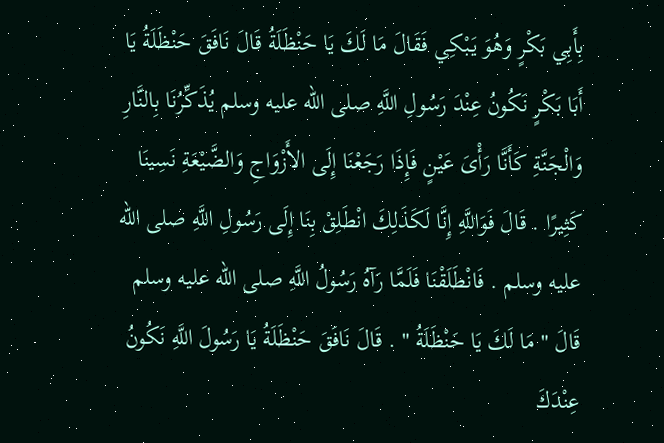بِأَبِي بَكْرٍ وَهُوَ يَبْكِي فَقَالَ مَا لَكَ يَا حَنْظَلَةُ قَالَ نَافَقَ حَنْظَلَةُ يَا أَبَا بَكْرٍ نَكُونُ عِنْدَ رَسُولِ اللَّهِ صلى الله عليه وسلم يُذَكِّرُنَا بِالنَّارِ وَالْجَنَّةِ كَأَنَّا رَأْىَ عَيْنٍ فَإِذَا رَجَعْنَا إِلَى الأَزْوَاجِ وَالضَّيْعَةِ نَسِينَا كَثِيرًا . قَالَ فَوَاللَّهِ إِنَّا لَكَذَلِكَ انْطَلِقْ بِنَا إِلَى رَسُولِ اللَّهِ صلى الله عليه وسلم . فَانْطَلَقْنَا فَلَمَّا رَآهُ رَسُولُ اللَّهِ صلى الله عليه وسلم قَالَ " مَا لَكَ يَا حَنْظَلَةُ " . قَالَ نَافَقَ حَنْظَلَةُ يَا رَسُولَ اللَّهِ نَكُونُ عِنْدَكَ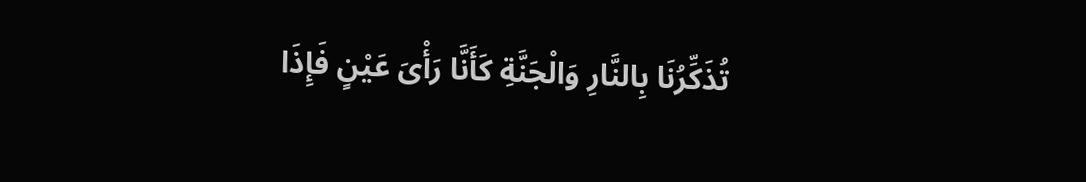تُذَكِّرُنَا بِالنَّارِ وَالْجَنَّةِ كَأَنَّا رَأْىَ عَيْنٍ فَإِذَا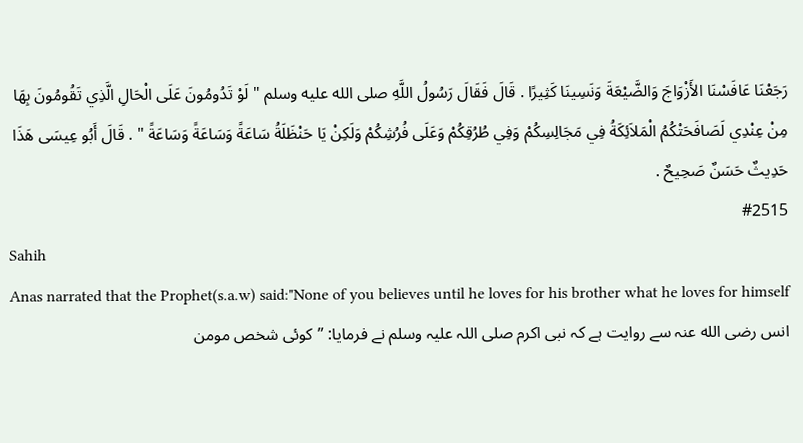رَجَعْنَا عَافَسْنَا الأَزْوَاجَ وَالضَّيْعَةَ وَنَسِينَا كَثِيرًا . قَالَ فَقَالَ رَسُولُ اللَّهِ صلى الله عليه وسلم " لَوْ تَدُومُونَ عَلَى الْحَالِ الَّذِي تَقُومُونَ بِهَا مِنْ عِنْدِي لَصَافَحَتْكُمُ الْمَلاَئِكَةُ فِي مَجَالِسِكُمْ وَفِي طُرُقِكُمْ وَعَلَى فُرُشِكُمْ وَلَكِنْ يَا حَنْظَلَةُ سَاعَةً وَسَاعَةً وَسَاعَةً " . قَالَ أَبُو عِيسَى هَذَا حَدِيثٌ حَسَنٌ صَحِيحٌ .
#2515
Sahih
Anas narrated that the Prophet(s.a.w) said:"None of you believes until he loves for his brother what he loves for himself
انس رضی الله عنہ سے روایت ہے کہ نبی اکرم صلی اللہ علیہ وسلم نے فرمایا: ”کوئی شخص مومن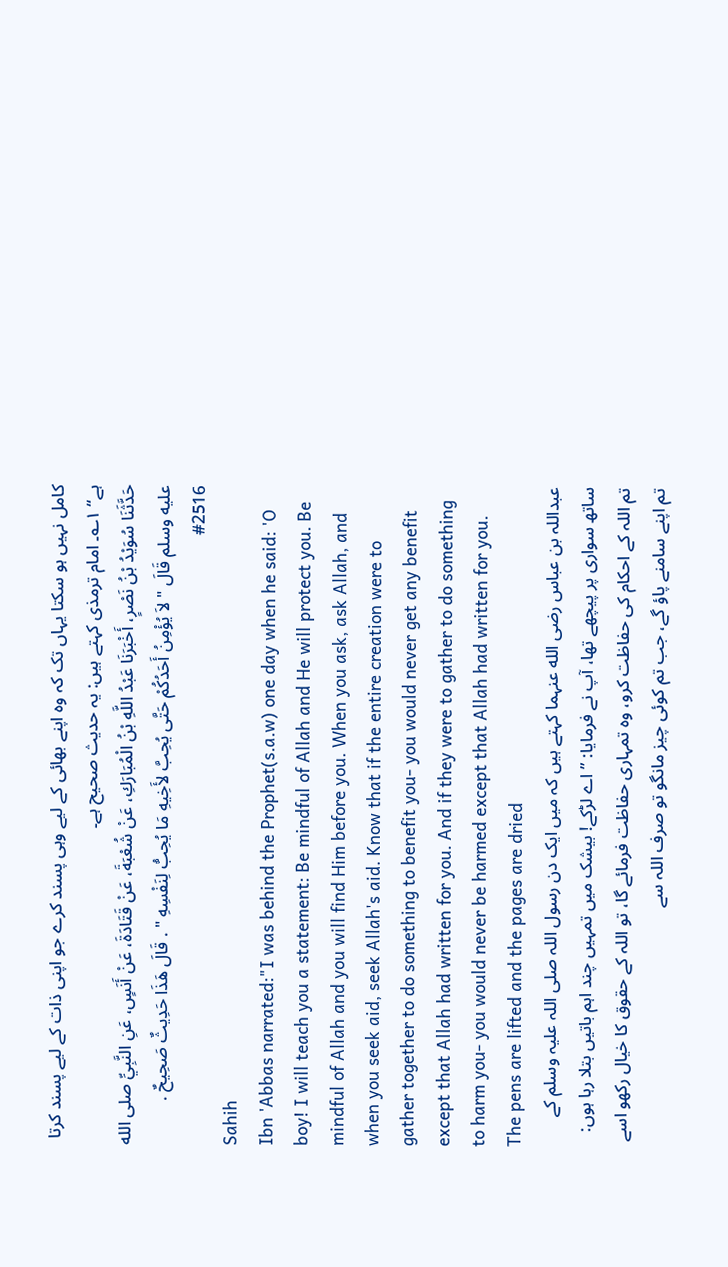کامل نہیں ہو سکتا یہاں تک کہ وہ اپنے بھائی کے لیے وہی پسند کرے جو اپنی ذات کے لیے پسند کرتا ہے“ ۱؎۔ امام ترمذی کہتے ہیں: یہ حدیث صحیح ہے۔
حَدَّثَنَا سُوَيْدُ بْنُ نَصْرٍ، أَخْبَرَنَا عَبْدُ اللَّهِ بْنُ الْمُبَارَكِ، عَنْ شُعْبَةَ، عَنْ قَتَادَةَ، عَنْ أَنَسٍ، عَنِ النَّبِيِّ صلى الله عليه وسلم قَالَ " لاَ يُؤْمِنُ أَحَدُكُمْ حَتَّى يُحِبَّ لأَخِيهِ مَا يُحِبُّ لِنَفْسِهِ " . قَالَ هَذَا حَدِيثٌ صَحِيحٌ .
#2516
Sahih
Ibn 'Abbas narrated:"I was behind the Prophet(s.a.w) one day when he said: 'O boy! I will teach you a statement: Be mindful of Allah and He will protect you. Be mindful of Allah and you will find Him before you. When you ask, ask Allah, and when you seek aid, seek Allah's aid. Know that if the entire creation were to gather together to do something to benefit you- you would never get any benefit except that Allah had written for you. And if they were to gather to do something to harm you- you would never be harmed except that Allah had written for you. The pens are lifted and the pages are dried
عبداللہ بن عباس رضی الله عنہما کہتے ہیں کہ میں ایک دن رسول اللہ صلی اللہ علیہ وسلم کے ساتھ سواری پر پیچھے تھا، آپ نے فرمایا: ”اے لڑکے! بیشک میں تمہیں چند اہم باتیں بتلا رہا ہوں: تم اللہ کے احکام کی حفاظت کرو، وہ تمہاری حفاظت فرمائے گا، تو اللہ کے حقوق کا خیال رکھو اسے تم اپنے سامنے پاؤ گے، جب تم کوئی چیز مانگو تو صرف اللہ سے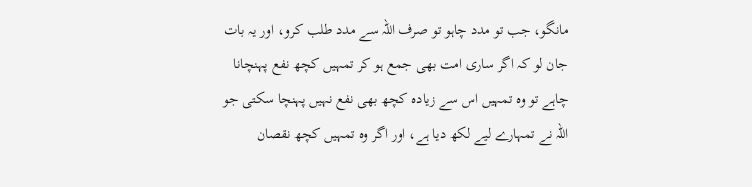مانگو، جب تو مدد چاہو تو صرف اللہ سے مدد طلب کرو، اور یہ بات جان لو کہ اگر ساری امت بھی جمع ہو کر تمہیں کچھ نفع پہنچانا چاہے تو وہ تمہیں اس سے زیادہ کچھ بھی نفع نہیں پہنچا سکتی جو اللہ نے تمہارے لیے لکھ دیا ہے، اور اگر وہ تمہیں کچھ نقصان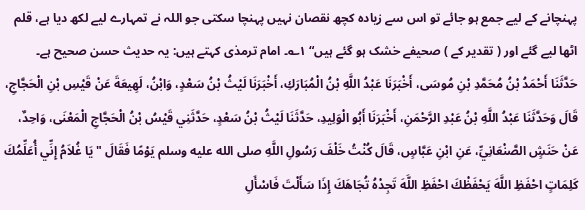پہنچانے کے لیے جمع ہو جائے تو اس سے زیادہ کچھ نقصان نہیں پہنچا سکتی جو اللہ نے تمہارے لیے لکھ دیا ہے، قلم اٹھا لیے گئے اور ( تقدیر کے ) صحیفے خشک ہو گئے ہیں“ ۱؎۔ امام ترمذی کہتے ہیں: یہ حدیث حسن صحیح ہے۔
حَدَّثَنَا أَحْمَدُ بْنُ مُحَمَّدِ بْنِ مُوسَى، أَخْبَرَنَا عَبْدُ اللَّهِ بْنُ الْمُبَارَكِ، أَخْبَرَنَا لَيْثُ بْنُ سَعْدٍ، وَابْنُ، لَهِيعَةَ عَنْ قَيْسِ بْنِ الْحَجَّاجِ، قَالَ وَحَدَّثَنَا عَبْدُ اللَّهِ بْنُ عَبْدِ الرَّحْمَنِ، أَخْبَرَنَا أَبُو الْوَلِيدِ، حَدَّثَنَا لَيْثُ بْنُ سَعْدٍ، حَدَّثَنِي قَيْسُ بْنُ الْحَجَّاجِ الْمَعْنَى، وَاحِدٌ، عَنْ حَنَشٍ الصَّنْعَانِيِّ، عَنِ ابْنِ عَبَّاسٍ، قَالَ كُنْتُ خَلْفَ رَسُولِ اللَّهِ صلى الله عليه وسلم يَوْمًا فَقَالَ " يَا غُلاَمُ إِنِّي أُعَلِّمُكَ كَلِمَاتٍ احْفَظِ اللَّهَ يَحْفَظْكَ احْفَظِ اللَّهَ تَجِدْهُ تُجَاهَكَ إِذَا سَأَلْتَ فَاسْأَلِ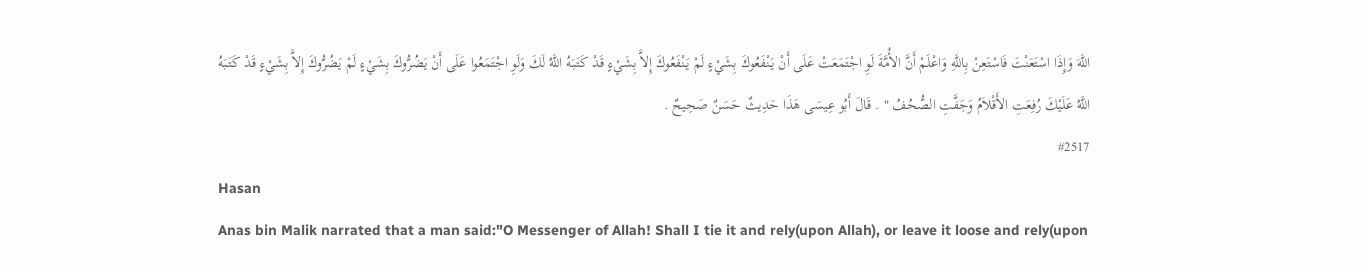اللَّهَ وَإِذَا اسْتَعَنْتَ فَاسْتَعِنْ بِاللَّهِ وَاعْلَمْ أَنَّ الأُمَّةَ لَوِ اجْتَمَعَتْ عَلَى أَنْ يَنْفَعُوكَ بِشَيْءٍ لَمْ يَنْفَعُوكَ إِلاَّ بِشَيْءٍ قَدْ كَتَبَهُ اللَّهُ لَكَ وَلَوِ اجْتَمَعُوا عَلَى أَنْ يَضُرُّوكَ بِشَيْءٍ لَمْ يَضُرُّوكَ إِلاَّ بِشَيْءٍ قَدْ كَتَبَهُ اللَّهُ عَلَيْكَ رُفِعَتِ الأَقْلاَمُ وَجَفَّتِ الصُّحُفُ " . قَالَ أَبُو عِيسَى هَذَا حَدِيثٌ حَسَنٌ صَحِيحٌ .
#2517
Hasan
Anas bin Malik narrated that a man said:"O Messenger of Allah! Shall I tie it and rely(upon Allah), or leave it loose and rely(upon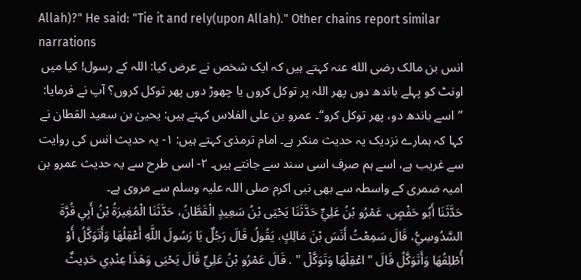Allah)?" He said: "Tie it and rely(upon Allah)." Other chains report similar narrations
انس بن مالک رضی الله عنہ کہتے ہیں کہ ایک شخص نے عرض کیا: اللہ کے رسول! کیا میں اونٹ کو پہلے باندھ دوں پھر اللہ پر توکل کروں یا چھوڑ دوں پھر توکل کروں؟ آپ نے فرمایا: ”اسے باندھ دو، پھر توکل کرو“۔ عمرو بن علی الفلاس کہتے ہیں: یحییٰ بن سعید القطان نے کہا کہ ہمارے نزدیک یہ حدیث منکر ہے۔ امام ترمذی کہتے ہیں: ۱- یہ حدیث انس کی روایت سے غریب ہے، اسے ہم صرف اسی سند سے جانتے ہیں۔ ۲- اسی طرح سے یہ حدیث عمرو بن امیہ ضمری کے واسطہ سے بھی نبی اکرم صلی اللہ علیہ وسلم سے مروی ہے۔
حَدَّثَنَا أَبُو حَفْصٍ، عَمْرُو بْنُ عَلِيٍّ حَدَّثَنَا يَحْيَى بْنُ سَعِيدٍ الْقَطَّانُ، حَدَّثَنَا الْمُغِيرَةُ بْنُ أَبِي قُرَّةَ السَّدُوسِيُّ، قَالَ سَمِعْتُ أَنَسَ بْنَ مَالِكٍ، يَقُولُ قَالَ رَجُلٌ يَا رَسُولَ اللَّهِ أَعْقِلُهَا وَأَتَوَكَّلُ أَوْ أُطْلِقُهَا وَأَتَوَكَّلُ قَالَ " اعْقِلْهَا وَتَوَكَّلْ " . قَالَ عَمْرُو بْنُ عَلِيٍّ قَالَ يَحْيَى وَهَذَا عِنْدِي حَدِيثٌ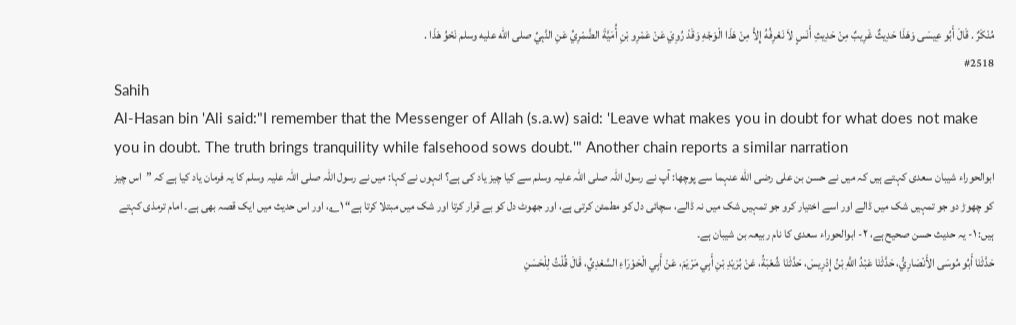مُنْكَرٌ . قَالَ أَبُو عِيسَى وَهَذَا حَدِيثٌ غَرِيبٌ مِنْ حَدِيثِ أَنَسٍ لاَ نَعْرِفُهُ إِلاَّ مِنْ هَذَا الْوَجْهِ وَقَدْ رُوِيَ عَنْ عَمْرِو بْنِ أُمَيَّةَ الضَّمْرِيِّ عَنِ النَّبِيِّ صلى الله عليه وسلم نَحْوُ هَذَا .
#2518
Sahih
Al-Hasan bin 'Ali said:"I remember that the Messenger of Allah (s.a.w) said: 'Leave what makes you in doubt for what does not make you in doubt. The truth brings tranquility while falsehood sows doubt.'" Another chain reports a similar narration
ابوالحوراء شیبان سعدی کہتے ہیں کہ میں نے حسن بن علی رضی الله عنہما سے پوچھا: آپ نے رسول اللہ صلی اللہ علیہ وسلم سے کیا چیز یاد کی ہے؟ انہوں نے کہا: میں نے رسول اللہ صلی اللہ علیہ وسلم کا یہ فرمان یاد کیا ہے کہ ”اس چیز کو چھوڑ دو جو تمہیں شک میں ڈالے اور اسے اختیار کرو جو تمہیں شک میں نہ ڈالے، سچائی دل کو مطمئن کرتی ہے، اور جھوٹ دل کو بے قرار کرتا اور شک میں مبتلا کرتا ہے“ ۱؎، اور اس حدیث میں ایک قصہ بھی ہے۔ امام ترمذی کہتے ہیں: ۱- یہ حدیث حسن صحیح ہے، ۲- ابوالحوراء سعدی کا نام ربیعہ بن شیبان ہے۔
حَدَّثَنَا أَبُو مُوسَى الأَنْصَارِيُّ، حَدَّثَنَا عَبْدُ اللَّهِ بْنُ إِدْرِيسَ، حَدَّثَنَا شُعْبَةُ، عَنْ بُرَيْدِ بْنِ أَبِي مَرْيَمَ، عَنْ أَبِي الْحَوْرَاءِ السَّعْدِيِّ، قَالَ قُلْتُ لِلْحَسَنِ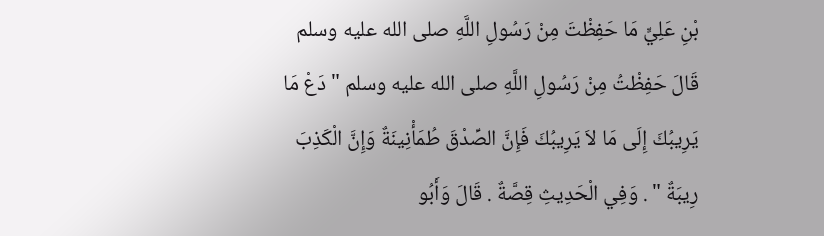بْنِ عَلِيٍّ مَا حَفِظْتَ مِنْ رَسُولِ اللَّهِ صلى الله عليه وسلم قَالَ حَفِظْتُ مِنْ رَسُولِ اللَّهِ صلى الله عليه وسلم " دَعْ مَا يَرِيبُكَ إِلَى مَا لاَ يَرِيبُكَ فَإِنَّ الصِّدْقَ طُمَأْنِينَةٌ وَإِنَّ الْكَذِبَ رِيبَةٌ " . وَفِي الْحَدِيثِ قِصَّةٌ . قَالَ وَأَبُو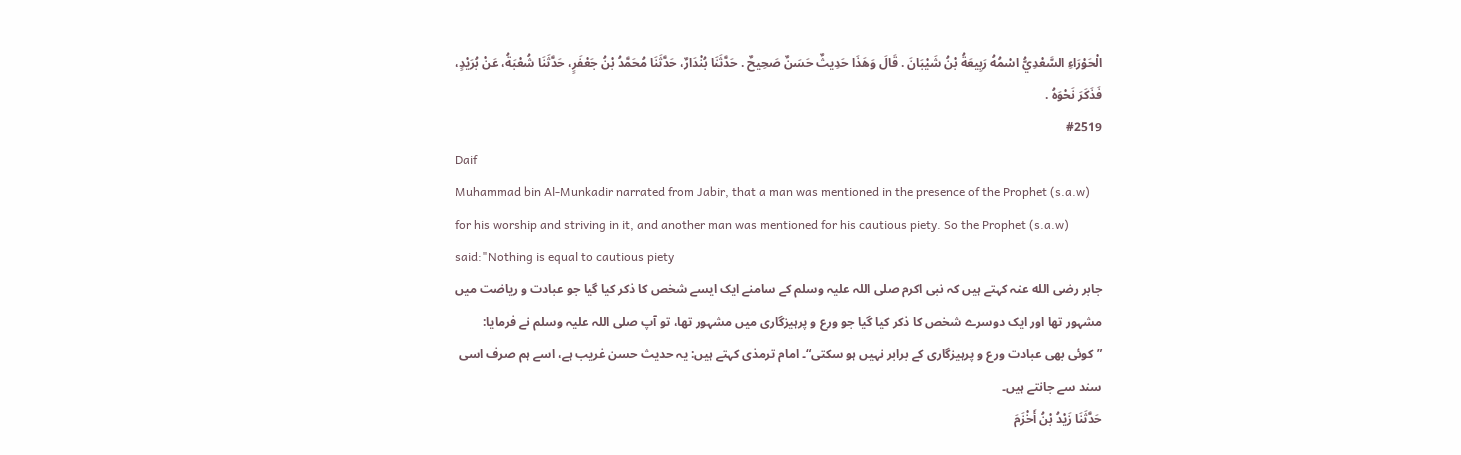الْحَوْرَاءِ السَّعْدِيُّ اسْمُهُ رَبِيعَةُ بْنُ شَيْبَانَ . قَالَ وَهَذَا حَدِيثٌ حَسَنٌ صَحِيحٌ . حَدَّثَنَا بُنْدَارٌ، حَدَّثَنَا مُحَمَّدُ بْنُ جَعْفَرٍ، حَدَّثَنَا شُعْبَةُ، عَنْ بُرَيْدٍ، فَذَكَرَ نَحْوَهُ .
#2519
Daif
Muhammad bin Al-Munkadir narrated from Jabir, that a man was mentioned in the presence of the Prophet (s.a.w) for his worship and striving in it, and another man was mentioned for his cautious piety. So the Prophet (s.a.w) said:"Nothing is equal to cautious piety
جابر رضی الله عنہ کہتے ہیں کہ نبی اکرم صلی اللہ علیہ وسلم کے سامنے ایک ایسے شخص کا ذکر کیا گیا جو عبادت و ریاضت میں مشہور تھا اور ایک دوسرے شخص کا ذکر کیا گیا جو ورع و پرہیزگاری میں مشہور تھا، تو آپ صلی اللہ علیہ وسلم نے فرمایا: ”کوئی بھی عبادت ورع و پرہیزگاری کے برابر نہیں ہو سکتی“۔ امام ترمذی کہتے ہیں: یہ حدیث حسن غریب ہے، اسے ہم صرف اسی سند سے جانتے ہیں۔
حَدَّثَنَا زَيْدُ بْنُ أَخْزَمَ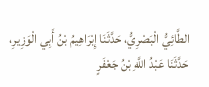الطَّائِيُّ الْبَصْرِيُّ، حَدَّثَنَا إِبْرَاهِيمُ بْنُ أَبِي الْوَزِيرِ، حَدَّثَنَا عَبْدُ اللَّهِ بْنُ جَعْفَرٍ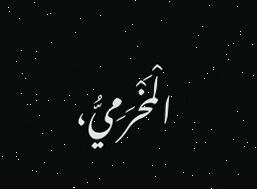الْمَخْرَمِيُّ،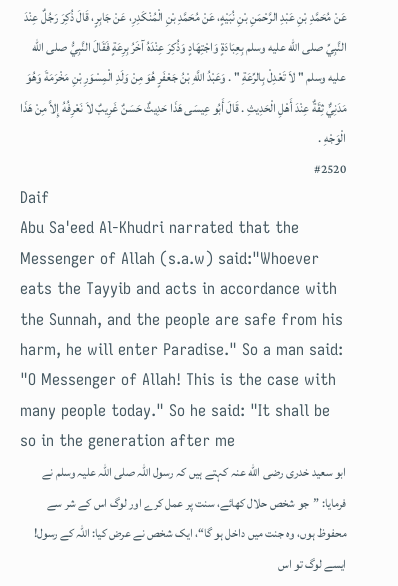عَنْ مُحَمَّدِ بْنِ عَبْدِ الرَّحْمَنِ بْنِ نُبَيْهٍ، عَنْ مُحَمَّدِ بْنِ الْمُنْكَدِرِ، عَنْ جَابِرٍ، قَالَ ذُكِرَ رَجُلٌ عِنْدَ النَّبِيِّ صلى الله عليه وسلم بِعِبَادَةٍ وَاجْتِهَادٍ وَذُكِرَ عِنْدَهُ آخَرُ بِرِعَةٍ فَقَالَ النَّبِيُّ صلى الله عليه وسلم " لاَ تَعْدِلْ بِالرِّعَةِ " . وَعَبْدُ اللَّهِ بْنُ جَعْفَرٍ هُوَ مِنْ وَلَدِ الْمِسْوَرِ بْنِ مَخْرَمَةَ وَهُوَ مَدَنِيٌّ ثِقَةٌ عِنْدَ أَهْلِ الْحَدِيثِ . قَالَ أَبُو عِيسَى هَذَا حَدِيثٌ حَسَنٌ غَرِيبٌ لاَ نَعْرِفُهُ إِلاَّ مِنْ هَذَا الْوَجْهِ .
#2520
Daif
Abu Sa'eed Al-Khudri narrated that the Messenger of Allah (s.a.w) said:"Whoever eats the Tayyib and acts in accordance with the Sunnah, and the people are safe from his harm, he will enter Paradise." So a man said: "O Messenger of Allah! This is the case with many people today." So he said: "It shall be so in the generation after me
ابو سعید خدری رضی الله عنہ کہتے ہیں کہ رسول اللہ صلی اللہ علیہ وسلم نے فرمایا: ”جو شخص حلال کھائے، سنت پر عمل کرے اور لوگ اس کے شر سے محفوظ ہوں، وہ جنت میں داخل ہو گا“، ایک شخص نے عرض کیا: اللہ کے رسول! ایسے لوگ تو اس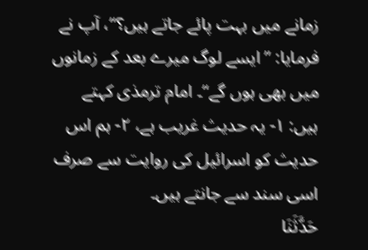زمانے میں بہت پائے جاتے ہیں؟“، آپ نے فرمایا: ”ایسے لوگ میرے بعد کے زمانوں میں بھی ہوں گے“۔ امام ترمذی کہتے ہیں: ۱- یہ حدیث غریب ہے، ۲- ہم اس حدیث کو اسرائیل کی روایت سے صرف اسی سند سے جانتے ہیں۔
حَدَّثَنَا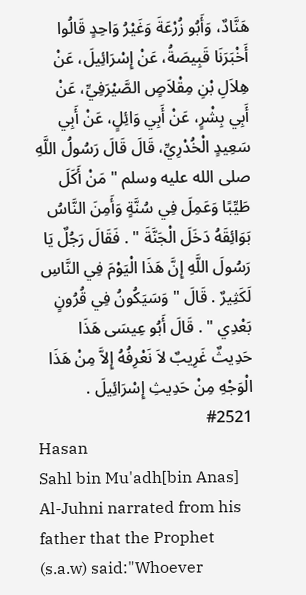هَنَّادٌ، وَأَبُو زُرْعَةَ وَغَيْرُ وَاحِدٍ قَالُوا أَخْبَرَنَا قَبِيصَةُ، عَنْ إِسْرَائِيلَ، عَنْ هِلاَلِ بْنِ مِقْلاَصٍ الصَّيْرَفِيِّ، عَنْ أَبِي بِشْرٍ، عَنْ أَبِي وَائِلٍ، عَنْ أَبِي سَعِيدٍ الْخُدْرِيِّ، قَالَ قَالَ رَسُولُ اللَّهِ صلى الله عليه وسلم " مَنْ أَكَلَ طَيِّبًا وَعَمِلَ فِي سُنَّةٍ وَأَمِنَ النَّاسُ بَوَائِقَهُ دَخَلَ الْجَنَّةَ " . فَقَالَ رَجُلٌ يَا رَسُولَ اللَّهِ إِنَّ هَذَا الْيَوْمَ فِي النَّاسِ لَكَثِيرٌ . قَالَ " وَسَيَكُونُ فِي قُرُونٍ بَعْدِي " . قَالَ أَبُو عِيسَى هَذَا حَدِيثٌ غَرِيبٌ لاَ نَعْرِفُهُ إِلاَّ مِنْ هَذَا الْوَجْهِ مِنْ حَدِيثِ إِسْرَائِيلَ .
#2521
Hasan
Sahl bin Mu'adh[bin Anas] Al-Juhni narrated from his father that the Prophet (s.a.w) said:"Whoever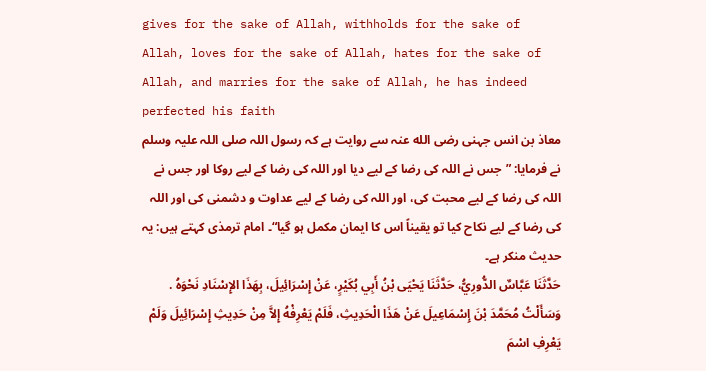gives for the sake of Allah, withholds for the sake of Allah, loves for the sake of Allah, hates for the sake of Allah, and marries for the sake of Allah, he has indeed perfected his faith
معاذ بن انس جہنی رضی الله عنہ سے روایت ہے کہ رسول اللہ صلی اللہ علیہ وسلم نے فرمایا: ”جس نے اللہ کی رضا کے لیے دیا اور اللہ کی رضا کے لیے روکا اور جس نے اللہ کی رضا کے لیے محبت کی، اور اللہ کی رضا کے لیے عداوت و دشمنی کی اور اللہ کی رضا کے لیے نکاح کیا تو یقیناً اس کا ایمان مکمل ہو گیا“۔ امام ترمذی کہتے ہیں: یہ حدیث منکر ہے۔
حَدَّثَنَا عَبَّاسٌ الدُّورِيُّ، حَدَّثَنَا يَحْيَى بْنُ أَبِي بُكَيْرٍ، عَنْ إِسْرَائِيلَ، بِهَذَا الإِسْنَادِ نَحْوَهُ . وَسَأَلْتُ مُحَمَّدَ بْنَ إِسْمَاعِيلَ عَنْ هَذَا الْحَدِيثِ، فَلَمْ يَعْرِفْهُ إِلاَّ مِنْ حَدِيثِ إِسْرَائِيلَ وَلَمْ يَعْرِفِ اسْمَ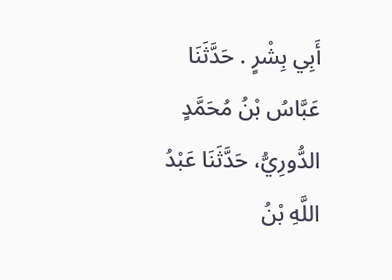أَبِي بِشْرٍ . حَدَّثَنَا عَبَّاسُ بْنُ مُحَمَّدٍ الدُّورِيُّ، حَدَّثَنَا عَبْدُ اللَّهِ بْنُ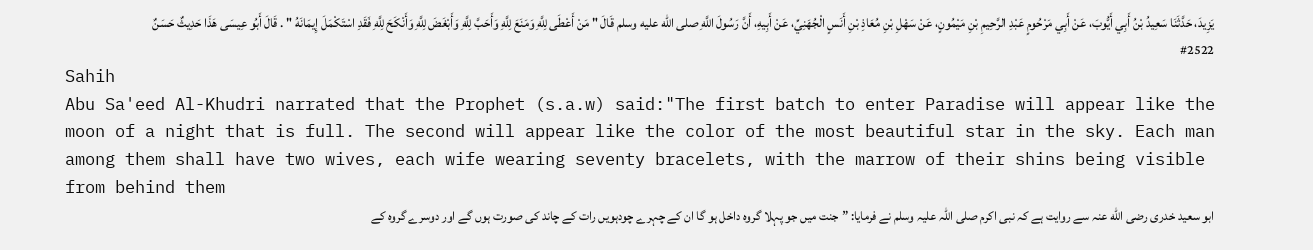يَزِيدَ، حَدَّثَنَا سَعِيدُ بْنُ أَبِي أَيُّوبَ، عَنْ أَبِي مَرْحُومٍ عَبْدِ الرَّحِيمِ بْنِ مَيْمُونٍ، عَنْ سَهْلِ بْنِ مُعَاذِ بْنِ أَنَسٍ الْجُهَنِيِّ، عَنْ أَبِيهِ، أَنَّ رَسُولَ اللَّهِ صلى الله عليه وسلم قَالَ " مَنْ أَعْطَى لِلَّهِ وَمَنَعَ لِلَّهِ وَأَحَبَّ لِلَّهِ وَأَبْغَضَ لِلَّهِ وَأَنْكَحَ لِلَّهِ فَقَدِ اسْتَكْمَلَ إِيمَانَهُ " . قَالَ أَبُو عِيسَى هَذَا حَدِيثٌ حَسَنٌ
#2522
Sahih
Abu Sa'eed Al-Khudri narrated that the Prophet (s.a.w) said:"The first batch to enter Paradise will appear like the moon of a night that is full. The second will appear like the color of the most beautiful star in the sky. Each man among them shall have two wives, each wife wearing seventy bracelets, with the marrow of their shins being visible from behind them
ابو سعید خدری رضی الله عنہ سے روایت ہے کہ نبی اکرم صلی اللہ علیہ وسلم نے فرمایا: ”جنت میں جو پہلا گروہ داخل ہو گا ان کے چہرے چودہویں رات کے چاند کی صورت ہوں گے اور دوسرے گروہ کے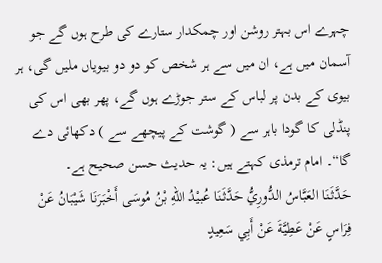چہرے اس بہتر روشن اور چمکدار ستارے کی طرح ہوں گے جو آسمان میں ہے، ان میں سے ہر شخص کو دو دو بیویاں ملیں گی، ہر بیوی کے بدن پر لباس کے ستر جوڑے ہوں گے، پھر بھی اس کی پنڈلی کا گودا باہر سے ( گوشت کے پیچھے سے ) دکھائی دے گا“۔ امام ترمذی کہتے ہیں: یہ حدیث حسن صحیح ہے۔
حَدَّثَنَا العَبَّاسُ الدُّورِيُّ حَدَّثَنَا عُبيْدُ اللهِ بْنُ مُوسَى أَخْبَرَنَا شَيْبَانُ عَنْ فِرَاسٍ عَنْ عَطِيَّةَ عَنْ أَبِي سَعِيدٍ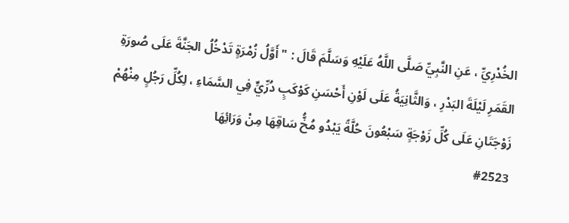الخُدْرِيِّ ، عَنِ النَّبِيِّ صَلَّى اللَّهُ عَلَيْهِ وَسَلَّمَ قَالَ : " أَوَّلُ زُمْرَةٍ تَدْخُلُ الجَنَّةَ عَلَى صُورَةِ القَمَرِ لَيْلَةَ البَدْرِ ، وَالثَّانِيَةُ عَلَى لَوْنِ أَحْسَنِ كَوْكَبٍ دُرِّيٍّ فِي السَّمَاءِ ، لِكُلِّ رَجُلٍ مِنْهُمْ زَوْجَتَانِ عَلَى كُلِّ زَوْجَةٍ سَبْعُونَ حُلَّةً يَبْدُو مُخُّ سَاقِهَا مِنْ وَرَائِهَا
#2523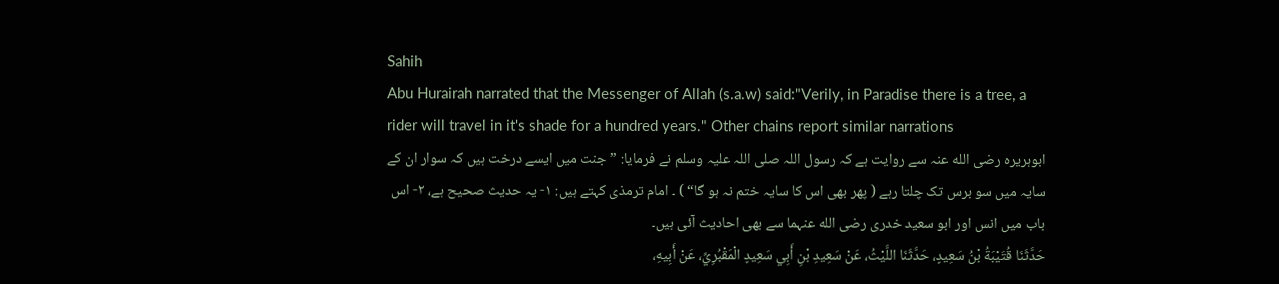Sahih
Abu Hurairah narrated that the Messenger of Allah (s.a.w) said:"Verily, in Paradise there is a tree, a rider will travel in it's shade for a hundred years." Other chains report similar narrations
ابوہریرہ رضی الله عنہ سے روایت ہے کہ رسول اللہ صلی اللہ علیہ وسلم نے فرمایا: ”جنت میں ایسے درخت ہیں کہ سوار ان کے سایہ میں سو برس تک چلتا رہے ( پھر بھی اس کا سایہ ختم نہ ہو گا“ ) ۔ امام ترمذی کہتے ہیں: ۱- یہ حدیث صحیح ہے، ۲- اس باب میں انس اور ابو سعید خدری رضی الله عنہما سے بھی احادیث آئی ہیں۔
حَدَّثَنَا قُتَيْبَةُ بْنُ سَعِيدٍ، حَدَّثَنَا اللَّيْثُ، عَنْ سَعِيدِ بْنِ أَبِي سَعِيدٍ الْمَقْبُرِيِّ، عَنْ أَبِيهِ،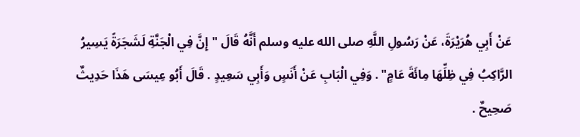عَنْ أَبِي هُرَيْرَةَ، عَنْ رَسُولِ اللَّهِ صلى الله عليه وسلم أَنَّهُ قَالَ " إِنَّ فِي الْجَنَّةِ لَشَجَرَةً يَسِيرُ الرَّاكِبُ فِي ظِلِّهَا مِائَةَ عَامٍ" . وَفِي الْبَابِ عَنْ أَنَسٍ وَأَبِي سَعِيدٍ . قَالَ أَبُو عِيسَى هَذَا حَدِيثٌ صَحِيحٌ .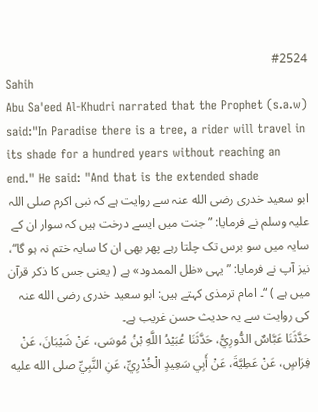#2524
Sahih
Abu Sa'eed Al-Khudri narrated that the Prophet (s.a.w) said:"In Paradise there is a tree, a rider will travel in its shade for a hundred years without reaching an end." He said: "And that is the extended shade
ابو سعید خدری رضی الله عنہ سے روایت ہے کہ نبی اکرم صلی اللہ علیہ وسلم نے فرمایا: ”جنت میں ایسے درخت ہیں کہ سوار ان کے سایہ میں سو برس تک چلتا رہے پھر بھی ان کا سایہ ختم نہ ہو گا“، نیز آپ نے فرمایا: ”یہی «ظل الممدود» ہے ( یعنی جس کا ذکر قرآن میں ہے ) “۔ امام ترمذی کہتے ہیں: ابو سعید خدری رضی الله عنہ کی روایت سے یہ حدیث حسن غریب ہے۔
حَدَّثَنَا عَبَّاسٌ الدُّورِيُّ، حَدَّثَنَا عُبَيْدُ اللَّهِ بْنُ مُوسَى، عَنْ شَيْبَانَ، عَنْ فِرَاسٍ، عَنْ عَطِيَّةَ، عَنْ أَبِي سَعِيدٍ الْخُدْرِيِّ، عَنِ النَّبِيِّ صلى الله عليه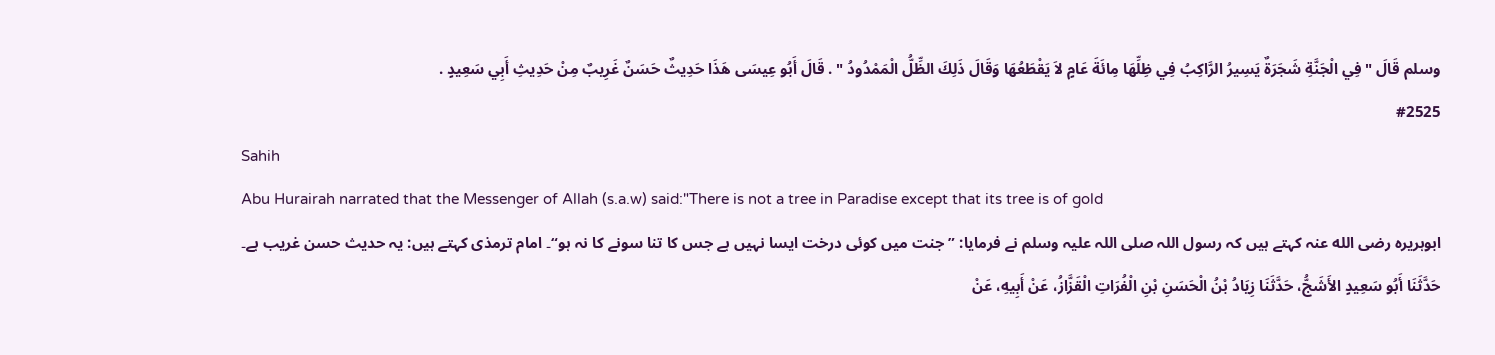وسلم قَالَ " فِي الْجَنَّةِ شَجَرَةٌ يَسِيرُ الرَّاكِبُ فِي ظِلِّهَا مِائَةَ عَامٍ لاَ يَقْطَعُهَا وَقَالَ ذَلِكَ الظِّلُّ الْمَمْدُودُ " . قَالَ أَبُو عِيسَى هَذَا حَدِيثٌ حَسَنٌ غَرِيبٌ مِنْ حَدِيثِ أَبِي سَعِيدٍ .
#2525
Sahih
Abu Hurairah narrated that the Messenger of Allah (s.a.w) said:"There is not a tree in Paradise except that its tree is of gold
ابوہریرہ رضی الله عنہ کہتے ہیں کہ رسول اللہ صلی اللہ علیہ وسلم نے فرمایا: ”جنت میں کوئی درخت ایسا نہیں ہے جس کا تنا سونے کا نہ ہو“۔ امام ترمذی کہتے ہیں: یہ حدیث حسن غریب ہے۔
حَدَّثَنَا أَبُو سَعِيدٍ الأَشَجُّ، حَدَّثَنَا زِيَادُ بْنُ الْحَسَنِ بْنِ الْفُرَاتِ الْقَزَّازُ، عَنْ أَبِيهِ، عَنْ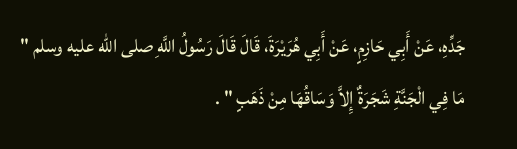جَدِّهِ، عَنْ أَبِي حَازِمٍ، عَنْ أَبِي هُرَيْرَةَ، قَالَ قَالَ رَسُولُ اللَّهِ صلى الله عليه وسلم " مَا فِي الْجَنَّةِ شَجَرَةٌ إِلاَّ وَسَاقُهَا مِنْ ذَهَبٍ " .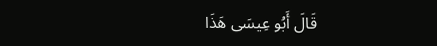قَالَ أَبُو عِيسَى هَذَا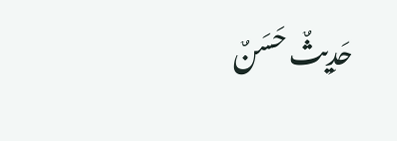حَدِيثٌ حَسَنٌ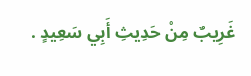غَرِيبٌ مِنْ حَدِيثِ أَبِي سَعِيدٍ .